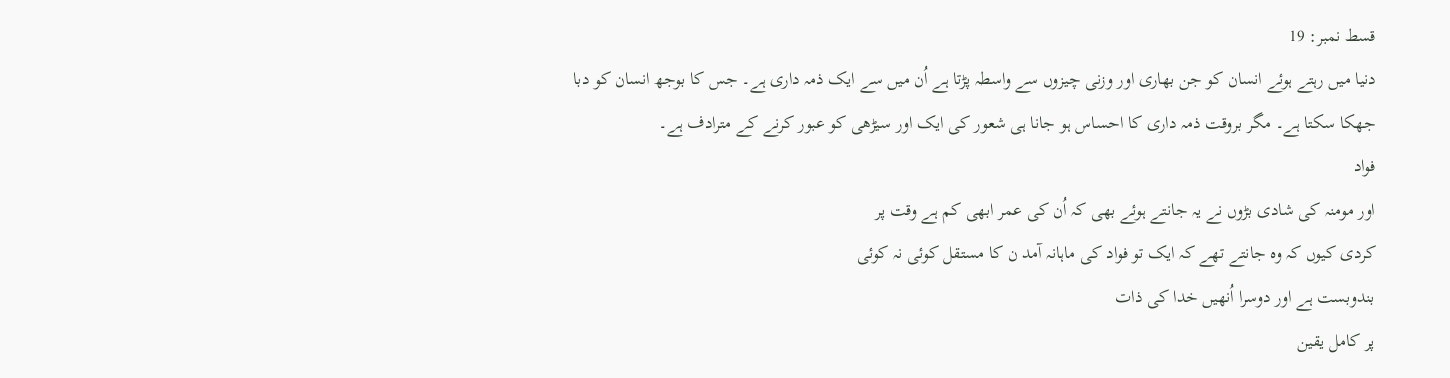قسط نمبر: 19
دنیا میں رہتے ہوئے انسان کو جن بھاری اور وزنی چیزوں سے واسطہ پڑتا ہے اُن میں سے ایک ذمہ داری ہے۔ جس کا بوجھ انسان کو دبا جھکا سکتا ہے۔ مگر بروقت ذمہ داری کا احساس ہو جانا ہی شعور کی ایک اور سیڑھی کو عبور کرنے کے مترادف ہے۔
فواد
اور مومنہ کی شادی بڑوں نے یہ جانتے ہوئے بھی کہ اُن کی عمر ابھی کم ہے وقت پر
کردی کیوں کہ وہ جانتے تھے کہ ایک تو فواد کی ماہانہ آمد ن کا مستقل کوئی نہ کوئی
بندوبست ہے اور دوسرا اُنھیں خدا کی ذات
پر کامل یقین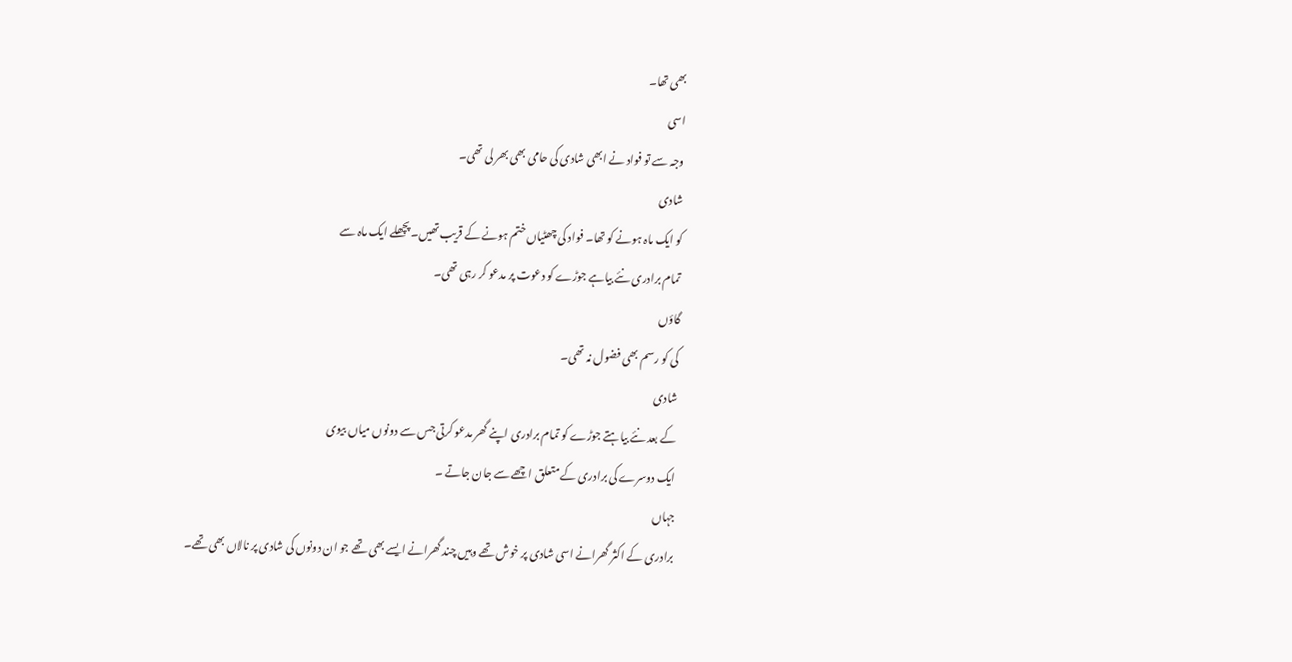بھی تھا۔
اسی
وجہ سے تو فواد نے ابھی شادی کی حامی بھی بھر لی تھی۔
شادی
کو ایک ماہ ہونے کو تھا۔ فواد کی چھٹیاں ختم ہونے کے قریب تھیں۔ پچھلے ایک ماہ سے
تمام برادری نئے بیاہے جوڑے کو دعوت پر مدعو کر رہی تھی۔
گاؤں
کی کو رسم بھی فضول نہ تھی۔
شادی
کے بعد نئے بیاہتے جوڑے کو تمام برادری اپنے گھر مدعو کرتی جس سے دونوں میاں بیوی
ایک دوسرے کی برادری کے متعلق اچھے سے جان جاتے ۔
جہاں
برادری کے اکثر گھرانے اسی شادی پر خوش تھے وہیں چند گھرانے ایسے بھی تھے جو ان دونوں کی شادی پر نالاں بھی تھے۔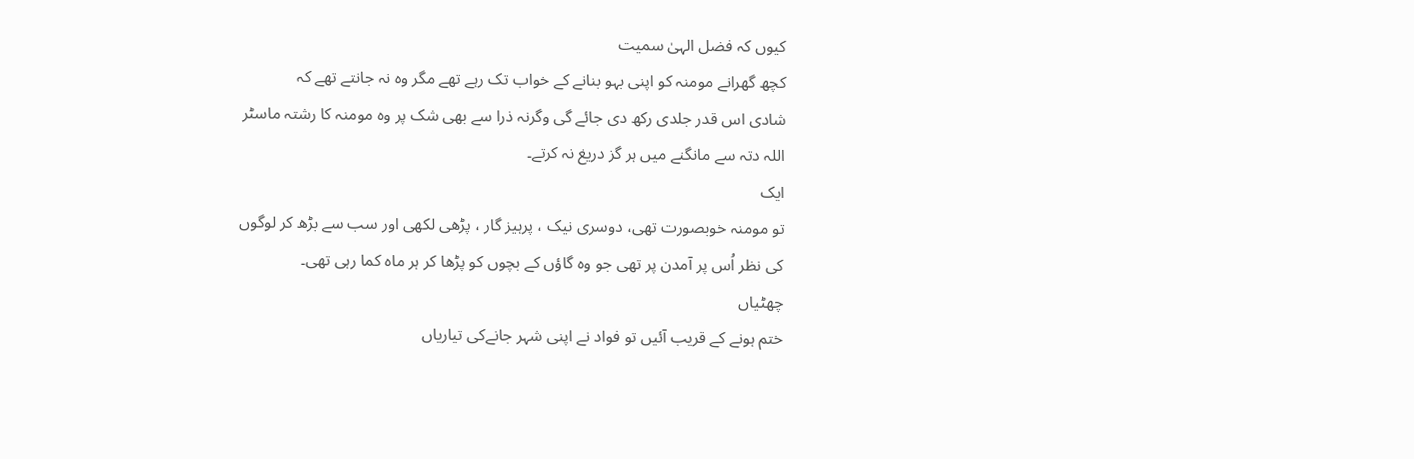کیوں کہ فضل الہیٰ سمیت
کچھ گھرانے مومنہ کو اپنی بہو بنانے کے خواب تک رہے تھے مگر وہ نہ جانتے تھے کہ
شادی اس قدر جلدی رکھ دی جائے گی وگرنہ ذرا سے بھی شک پر وہ مومنہ کا رشتہ ماسٹر
اللہ دتہ سے مانگنے میں ہر گز دریغ نہ کرتے۔
ایک
تو مومنہ خوبصورت تھی، دوسری نیک ، پرہیز گار ، پڑھی لکھی اور سب سے بڑھ کر لوگوں
کی نظر اُس پر آمدن پر تھی جو وہ گاؤں کے بچوں کو پڑھا کر ہر ماہ کما رہی تھی۔
چھٹیاں
ختم ہونے کے قریب آئیں تو فواد نے اپنی شہر جانےکی تیاریاں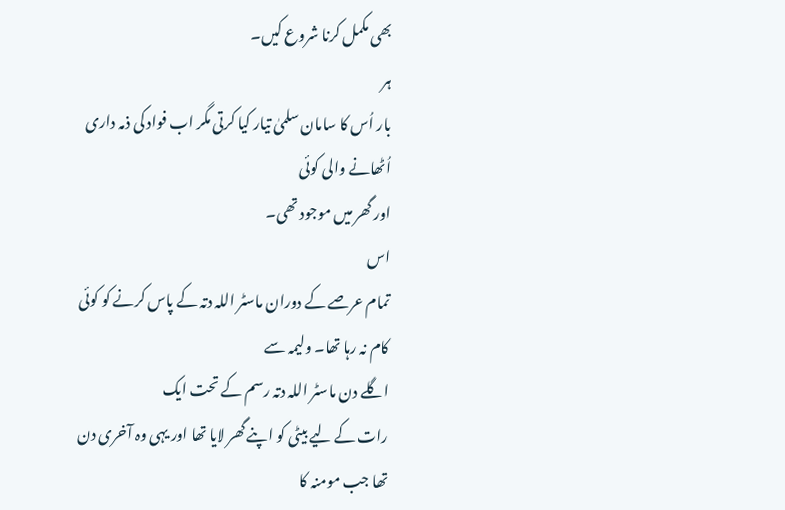بھی مکمل کرنا شروع کیں۔
ہر
بار اُس کا سامان سلمیٰ تیار کیا کرتی مگر اب فواد کی ذمہ داری اُٹھانے والی کوئی
اور گھر میں موجود تھی۔
اس
تمام عرصے کے دوران ماسٹر اللہ دتہ کے پاس کرنے کو کوئی کام نہ رہا تھا۔ ولیمہ سے
اگلے دن ماسٹر اللہ دتہ رسم کے تحت ایک
رات کے لیے بیٹی کو اپنے گھر لایا تھا اور یہی وہ آخری دن تھا جب مومنہ کا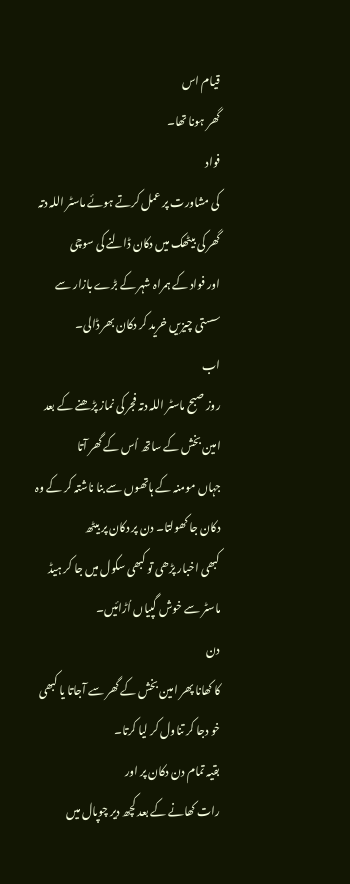قیام اس
گھر ہونا تھا۔
فواد
کی مشاورت پر عمل کرتے ہوئے ماسٹر اللہ دتہ گھر کی بیٹھک میں دکان ڈالنے کی سوچی
اور فواد کے ہمراہ شہر کے بڑے بازار سے
سستی چیزیں خرید کر دکان بھر ڈالی۔
اب
روز صبح ماسٹر اللہ دتہ فجر کی نماز پڑھنے کے بعد امین بخش کے ساتھ اُس کے گھر آتا
جہاں مومنہ کے ہاتھوں سے بنا ناشتہ کر کے وہ دکان جا کھولتا۔ دن پر دکان پر بیٹھ
کبھی اخبار پڑھی تو کبھی سکول میں جا کر ہیڈ ماسٹر سے خوش گپیاں اُڑائیں۔
دن
کا کھانا پھر امین بخش کے گھر سے آجاتا یا کبھی خو دجا کر تناول کر لیا کرتا۔
بقیہ تمام دن دکان پر اور
رات کھانے کے بعد کچھ دیر چوپال میں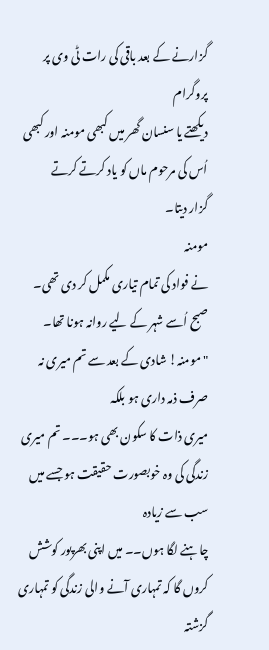گزارنے کے بعد باقی کی رات ٹی وی پر پروگرام
دیکھتے یا سنسان گھر میں کبھی مومنہ اور کبھی اُس کی مرحوم ماں کو یاد کرتے کرتے
گزار دیتا۔
مومنہ
نے فواد کی تمام تیاری مکمل کر دی تھی۔ صبح اُسے شہر کے لیے روانہ ہونا تھا۔
" مومنہ! شادی کے بعد سے تم میری نہ صرف ذمہ داری ہو بلکہ
میری ذات کا سکون بھی ہو۔۔۔ تم میری زندگی کی وہ خوبصورت حقیقت ہو جسے میں سب سے زیادہ
چاہنے لگا ہوں۔۔ میں اپنی بھرپور کوشش کروں گا کہ تمہاری آنے والی زندگی کو تمہاری
گزشتہ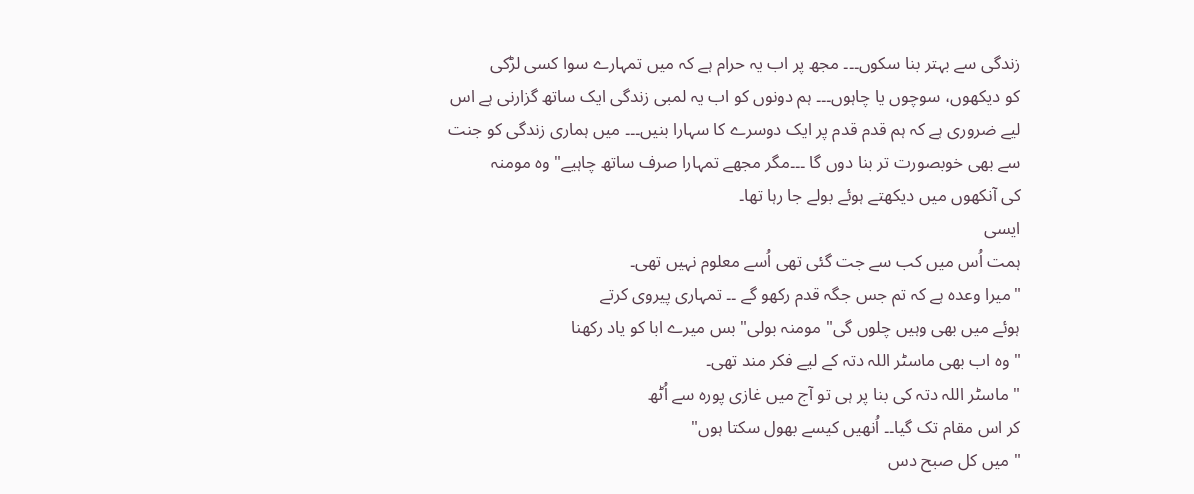زندگی سے بہتر بنا سکوں۔۔۔ مجھ پر اب یہ حرام ہے کہ میں تمہارے سوا کسی لڑکی
کو دیکھوں، سوچوں یا چاہوں۔۔۔ ہم دونوں کو اب یہ لمبی زندگی ایک ساتھ گزارنی ہے اس
لیے ضروری ہے کہ ہم قدم قدم پر ایک دوسرے کا سہارا بنیں۔۔۔ میں ہماری زندگی کو جنت
سے بھی خوبصورت تر بنا دوں گا ۔۔۔مگر مجھے تمہارا صرف ساتھ چاہیے" وہ مومنہ
کی آنکھوں میں دیکھتے ہوئے بولے جا رہا تھا۔
ایسی
ہمت اُس میں کب سے جت گئی تھی اُسے معلوم نہیں تھی۔
"میرا وعدہ ہے کہ تم جس جگہ قدم رکھو گے ۔۔ تمہاری پیروی کرتے
ہوئے میں بھی وہیں چلوں گی" مومنہ بولی" بس میرے ابا کو یاد رکھنا
" وہ اب بھی ماسٹر اللہ دتہ کے لیے فکر مند تھی۔
" ماسٹر اللہ دتہ کی بنا پر ہی تو آج میں غازی پورہ سے اُٹھ
کر اس مقام تک گیا۔۔ اُنھیں کیسے بھول سکتا ہوں"
" میں کل صبح دس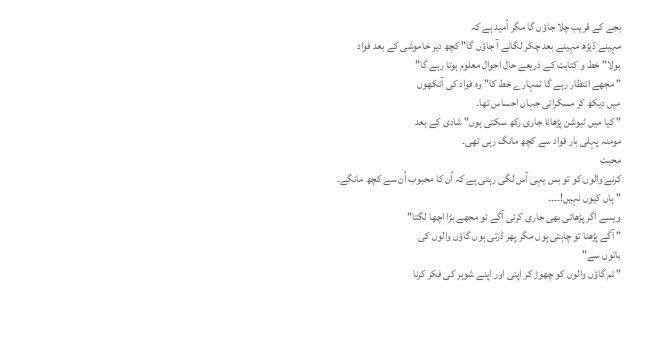بجے کے قریب چلا جاؤں گا مگر اُمید ہے کہ
مہینے ڈیڑھ مہینے بعد چکر لگانے آ جاؤں گا" کچھ دیر خاموشی کے بعد فواد
بولا" خط و کتابت کے ذریعے حال احوال معلوم ہوتا رہے گا"
" مجھے انتظار رہے گا تمہارے خط کا" وہ فواد کی آنکھوں
میں دیکھ کر مسکرائی جہاں احساس تھا۔
" کیا میں ٹیوشن پڑھانا جاری رکھ سکتی ہوں" شادی کے بعد
مومنہ پہلی بار فواد سے کچھ مانگ رہی تھی۔
محبت
کرنے والوں کو تو بس یہی آس لگی رہتی ہے کہ اُن کا محبوب اُن سے کچھ مانگے۔
" ہاں کیوں نہیں!۔۔۔۔
ویسے اگر پڑھائی بھی جاری کرتی آگے تو مجھے بڑا اچھا لگتا"
" آگے پڑھنا تو چاہتی ہوں مگر پھر ڈرتی ہوں گاؤں والوں کی
باتوں سے"
" تم گاؤں والوں کو چھوڑ کر اپنی اور اپنے شوہر کی فکر کرنا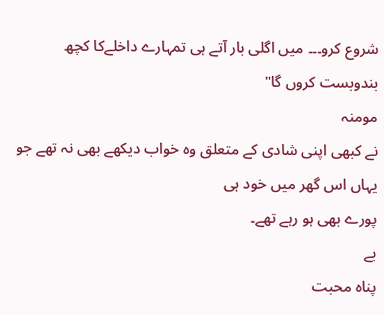شروع کرو۔۔۔ میں اگلی بار آتے ہی تمہارے داخلےکا کچھ بندوبست کروں گا"
مومنہ
نے کبھی اپنی شادی کے متعلق وہ خواب دیکھے بھی نہ تھے جو یہاں اس گھر میں خود ہی
پورے بھی ہو رہے تھے۔
بے
پناہ محبت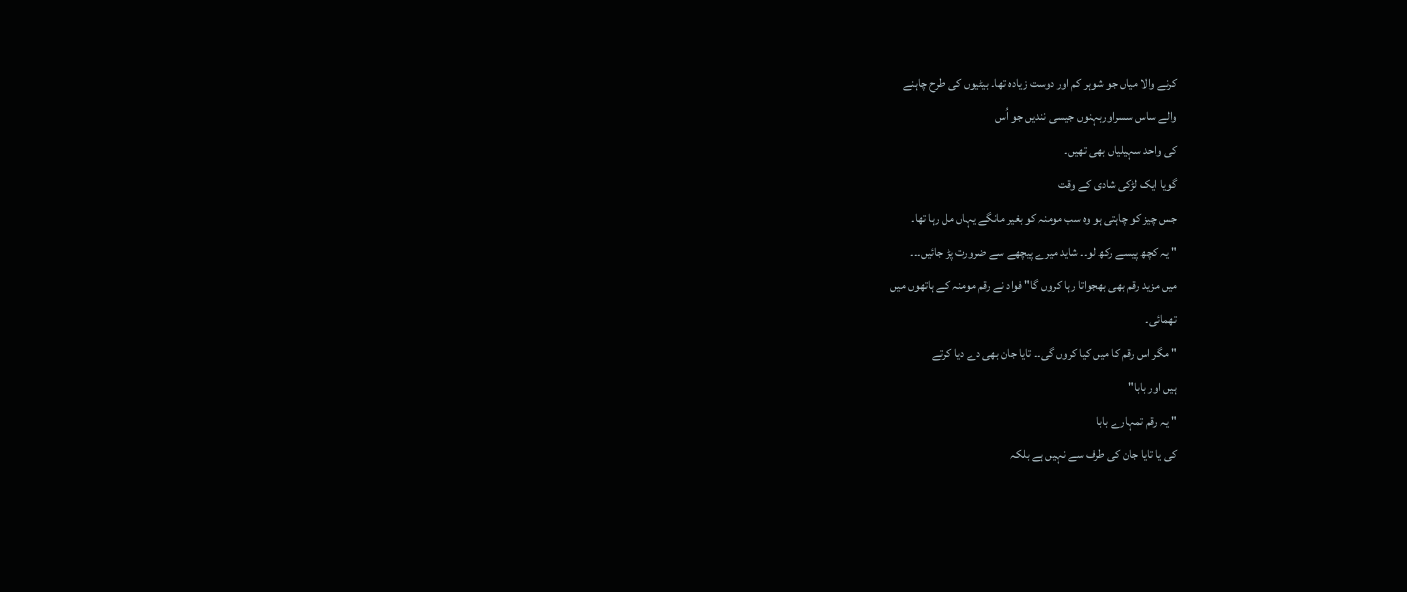کرنے والا میاں جو شوہر کم اور دوست زیادہ تھا۔ بیٹیوں کی طرح چاہنے
والے ساس سسراوربہنوں جیسی نندیں جو اُس
کی واحد سہیلیاں بھی تھیں۔
گویا ایک لڑکی شادی کے وقت
جس چیز کو چاہتی ہو وہ سب مومنہ کو بغیر مانگے یہاں مل رہا تھا۔
" یہ کچھ پیسے رکھ لو۔۔ شاید میرے پیچھے سے ضرورت پڑ جائیں۔۔۔
میں مزید رقم بھی بھجواتا رہا کروں گا" فواد نے رقم مومنہ کے ہاتھوں میں
تھمائی۔
" مگر اس رقم کا میں کیا کروں گی۔۔ تایا جان بھی دے دیا کرتے
ہیں اور بابا"
" یہ رقم تمہارے بابا
کی یا تایا جان کی طرف سے نہیں ہے بلکہ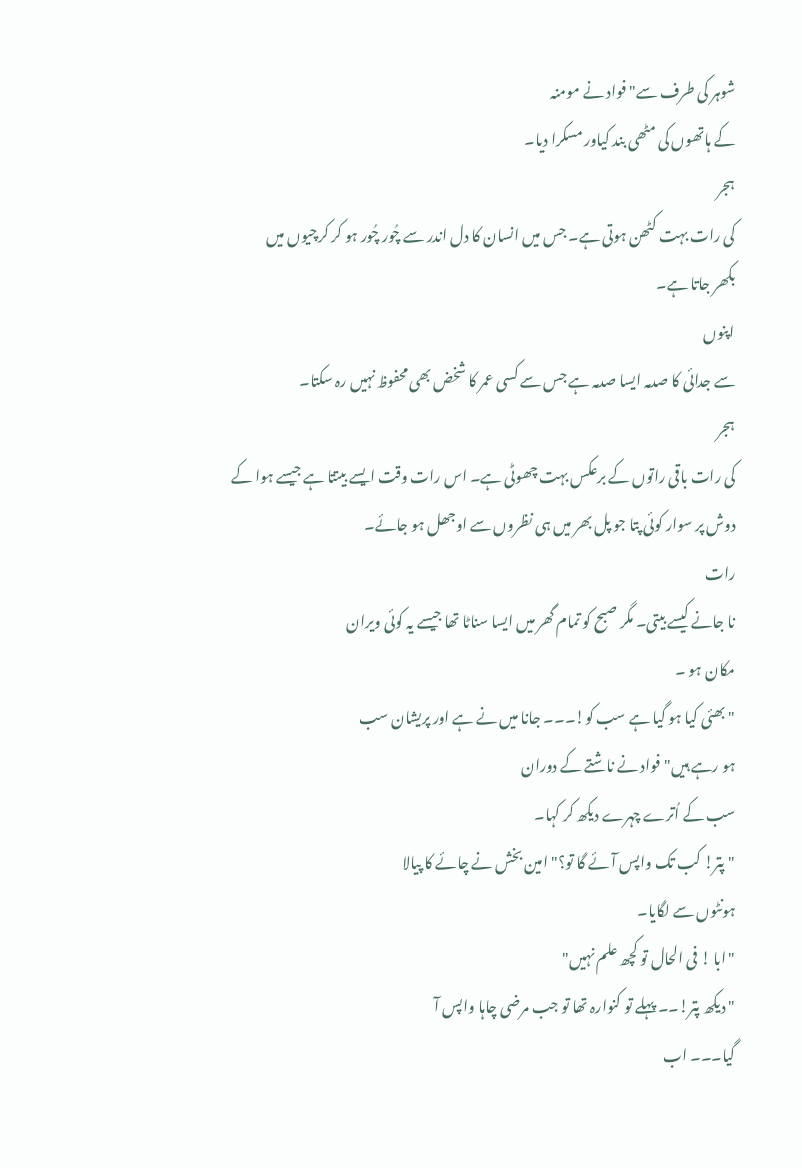شوہر کی طرف سے" فواد نے مومنہ
کے ہاتھوں کی مٹھی بند کیاور مسکرا دیا۔
ہجر
کی رات بہت کٹھن ہوتی ہے۔ جس میں انسان کا دل اندر سے چُور چُور ہو کر کرچیوں میں
بکھر جاتا ہے۔
اپنوں
سے جدائی کا صدمہ ایسا صدمہ ہے جس سے کسی عمر کا شخض بھی محفوظ نہیں رہ سکتا۔
ہجر
کی رات باقی راتوں کے برعکس بہت چھوٹی ہے۔ اس رات وقت ایسے بیتتا ہے جیسے ہوا کے
دوش پر سوار کوئی پتا جو پل بھر میں ہی نظروں سے اوجھل ہو جائے۔
رات
نا جانے کیسے بیتی۔ مگر صبح کو تمام گھر میں ایسا سناٹا تھا جیسے یہ کوئی ویران
مکان ہو ۔
" بھئی کیا ہو گیا ہے سب کو!۔۔۔ جانا میں نے ہے اور پریشان سب
ہو رہے ہیں" فواد نے ناشتے کے دوران
سب کے اُترے چہرے دیکھ کر کہا۔
"پتر! کب تک واپس آئے گا تو؟" امین بخش نے چائے کا پیالا
ہونٹوں سے لگایا۔
"ابا ! فی الحال تو کچھ علم نہیں"
" دیکھ پتر!۔۔ پہلے تو کنوارہ تھا تو جب مرضی چاہا واپس آ
گیا۔۔۔ اب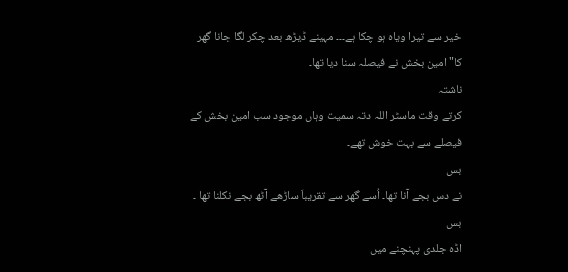خیر سے تیرا ویاہ ہو چکا ہے۔۔۔ مہینے ڈیڑھ بعد چکر لگا جانا گھر
کا" امین بخش نے فیصلہ سنا دیا تھا۔
ناشتہ
کرتے وقت ماسٹر اللہ دتہ سمیت وہاں موجود سب امین بخش کے فیصلے سے بہت خوش تھے۔
بس
نے دس بجے آنا تھا۔ اُسے گھر سے تقریباَ ساڑھے آٹھ بجے نکلنا تھا ۔
بس
اڈہ جلدی پہنچنے میں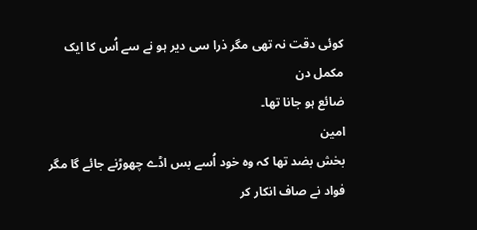کوئی دقت نہ تھی مگر ذرا سی دیر ہو نے سے اُس کا ایک مکمل دن
ضائع ہو جانا تھا۔
امین
بخش بضد تھا کہ وہ خود اُسے بس اڈے چھوڑنے جائے گا مگر فواد نے صاف انکار کر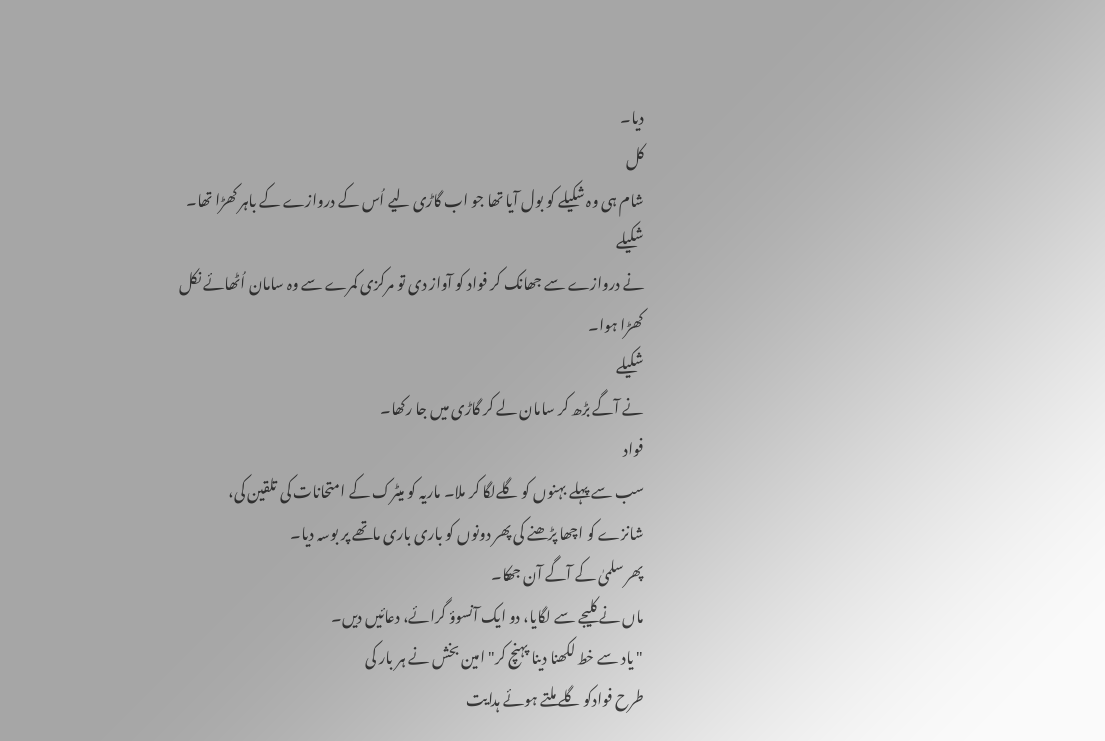دیا۔
کل
شام ہی وہ شکیلے کو بول آیا تھا جو اب گاڑی لیے اُس کے دروازے کے باہر کھڑا تھا۔
شکیلے
نے دروازے سے جھانک کر فواد کو آواز دی تو مرکزی کمرے سے وہ سامان اُٹھائے نکل
کھڑا ہوا۔
شکیلے
نے آگے بڑھ کر سامان لے کر گاڑی میں جا رکھا۔
فواد
سب سے پہلے بہنوں کو گلےلگا کر ملا۔ ماریہ کو میٹرک کے امتحانات کی تلقین کی،
شانزے کو اچھا پڑھنے کی پھر دونوں کو باری باری ماتھے پر بوسہ دیا۔
پھر سلمیٰ کے آگے آن جھکا۔
ماں نے کلیجے سے لگایا، دو ایک آنسوؤ گرائے، دعائیں دیں۔
" یاد سے خط لکھنا دینا پہنچ کر" امین بخش نے ہر بار کی
طرح فوادکو گلے ملتے ہوئے ہدایت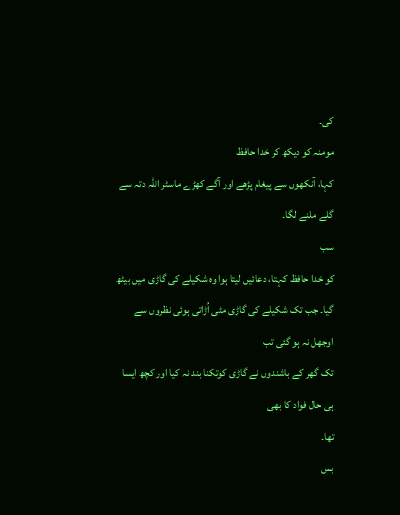کی۔
مومنہ کو دیکھ کر خدا حافظ
کہا، آنکھوں سے پیغام پڑھے اور آگے کھڑے ماسٹر اللہ دتہ سے گلے ملنے لگا۔
سب
کو خدا حافظ کہتا، دعائیں لیتا ہوا وہ شکیلے کی گاڑی میں بیٹھ گیا۔ جب تک شکیلے کی گاڑی مٹی اُڑاتی ہوئی نظروں سے اوجھل نہ ہو گئی تب
تک گھر کے باشندوں نے گاڑی کوتکنا بند نہ کیا اور کچھ ایسا ہی حال فواد کا بھی
تھا۔
بس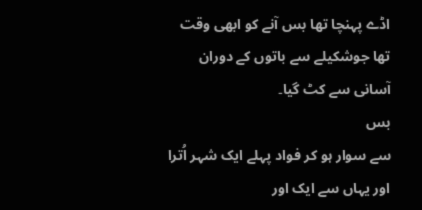اڈے پہنچا تھا بس آنے کو ابھی وقت تھا جوشکیلے سے باتوں کے دوران آسانی سے کٹ گیا۔
بس
سے سوار ہو کر فواد پہلے ایک شہر اُترا اور یہاں سے ایک اور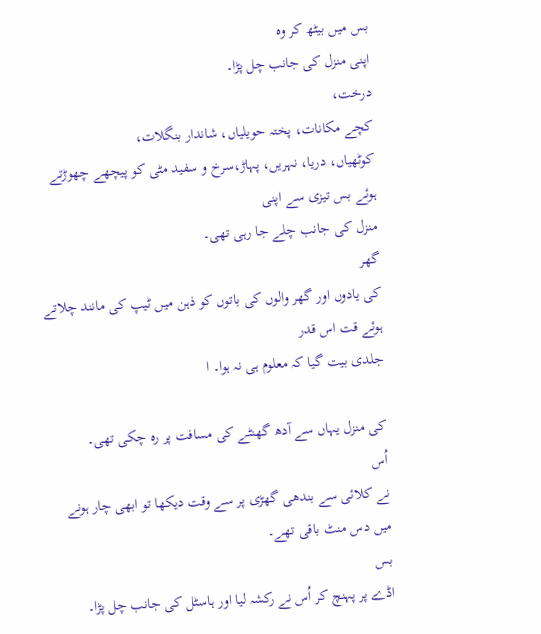بس میں بیٹھ کر وہ
اپنی منزل کی جانب چل پڑا۔
درخت،
کچے مکانات، پختہ حویلیاں، شاندار بنگلات،
کوٹھیاں، دریا، نہریں، پہاڑ،سرخ و سفید مٹی کو پیچھے چھوڑتے ہوئے بس تیزی سے اپنی
منزل کی جانب چلے جا رہی تھی۔
گھر
کی یادوں اور گھر والوں کی باتوں کو ذہن میں ٹیپ کی مانند چلاتے ہوئے قت اس قدر
جلدی بیت گیا کہ معلوم ہی نہ ہوا۔ ا

کی منزل یہاں سے آدھ گھنٹے کی مسافت پر رہ چکی تھی۔
اُس
نے کلائی سے بندھی گھڑی پر سے وقت دیکھا تو ابھی چار ہونے میں دس منٹ باقی تھے۔
بس
اڈے پر پہنچ کر اُس نے رکشہ لیا اور ہاسٹل کی جانب چل پڑا۔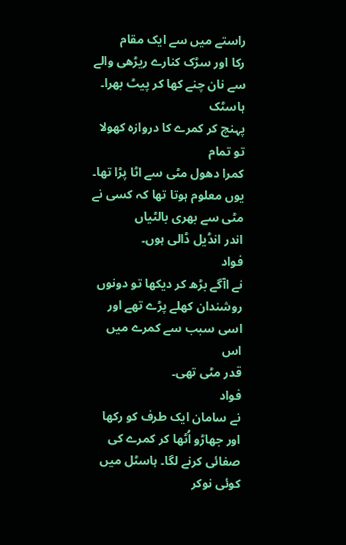راستے میں سے ایک مقام
رکا اور سڑک کنارے ریڑھی والے سے نان چنے کھا کر پیٹ بھرا۔
ہاسٹک
پہنچ کر کمرے کا دروازہ کھولا تو تمام
کمرا دھول مٹی سے اٹا پڑا تھا۔ یوں معلوم ہوتا تھا کہ کسی نے مٹی سے بھری بالٹیاں
اندر انڈیل ڈالی ہوں۔
فواد
نے اآگے بڑھ کر دیکھا تو دونوں روشندان کھلے پڑے تھے اور اسی سبب سے کمرے میں اس
قدر مٹی تھی۔
فواد
نے سامان ایک طرف کو رکھا اور جھاڑو اُٹھا کر کمرے کی صفائی کرنے لگا۔ ہاسٹل میں
کوئی نوکر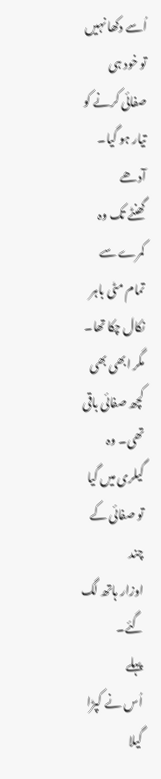اُسے دکھا نہیں تو خود ہی صفائی کرنے کو تیار ہو گیا۔
آدھے
گھنٹے تک وہ کمرے سے تمام مٹی باہر نکال چکا تھا۔ مگر ابھی بھی کچھ صفائی باقی
تھی۔ وہ گیلری میں گیا تو صفائی کے چند
اوزار ہاتھ لگ گئے۔
پہلے
اُس نے کپڑا گیلا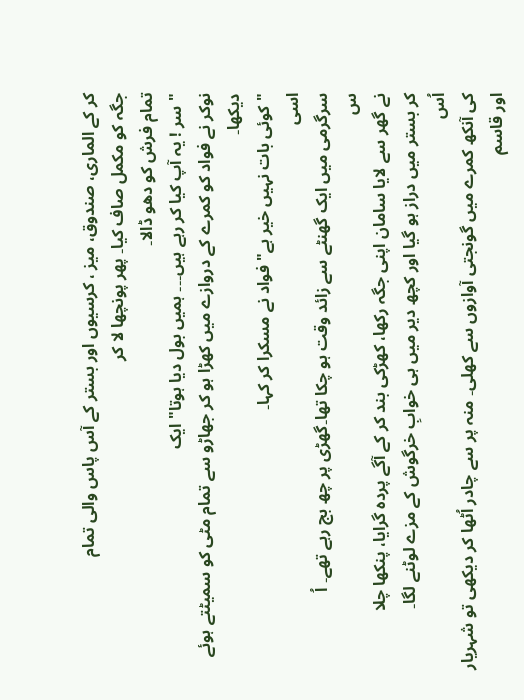کر کے الماری، صندوق، میز ، کرسیوں اور بستر کے آس پاس والی تمام
جگہ کو مکمل صاف کیا۔ پھر پونچھا لا کر
تمام فرش کو دھو ڈالا۔
" سر ! یہ آپ کیا کر رہے ہیں۔۔۔ ہمیں بول دیا ہوتا" ایک
نوکر نے فواد کو کمرے کے دروازے میں کھڑا ہو کر جھاڑو سے تمام مٹی کو سمیٹتے ہوئے
دیکھا۔
" کوئی بات نہیں خیر ہے" فواد نے مسکرا کر کہا۔
اسی
سرگرمی میں ایک گھنٹے سے زائد وقت ہو چکا تھا۔گھڑی پر چھ بج رہے تھے۔ اُ
س
نے گھر سے لایا سامان اپنی جگہ رکھا، کھڑکی بند کر کے آگے پردہ گرایا، پنکھا چلا
کر بستر میں دراز ہو گیا اور کچھ دیر میں ہی خوابِ خرگوش کے مزے لوٹنے لگا۔
اُس
کی آنکھ کمرے میں گونجتی آوازوں سے کھلی۔ منہ پر سے چادر اُٹھا کر دیکھی تو شہریار
اور قاسم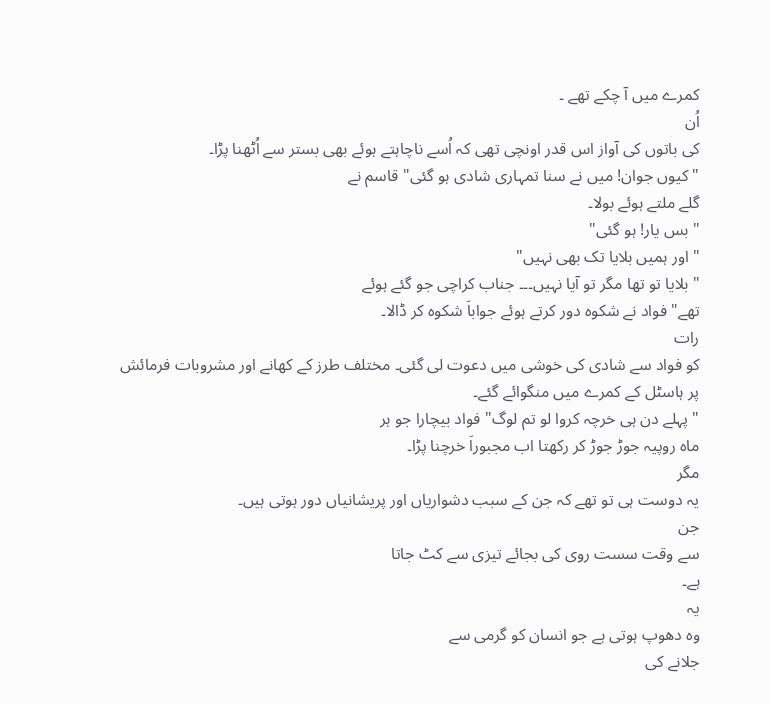کمرے میں آ چکے تھے ۔
اُن
کی باتوں کی آواز اس قدر اونچی تھی کہ اُسے ناچاہتے ہوئے بھی بستر سے اُٹھنا پڑا۔
" کیوں جوان! میں نے سنا تمہاری شادی ہو گئی" قاسم نے
گلے ملتے ہوئے بولا۔
" بس یار! ہو گئی"
" اور ہمیں بلایا تک بھی نہیں"
" بلایا تو تھا مگر تو آیا نہیں۔۔۔ جناب کراچی جو گئے ہوئے
تھے" فواد نے شکوہ دور کرتے ہوئے جواباَ شکوہ کر ڈالا۔
رات
کو فواد سے شادی کی خوشی میں دعوت لی گئی۔ مختلف طرز کے کھانے اور مشروبات فرمائش
پر ہاسٹل کے کمرے میں منگوائے گئے۔
" پہلے دن ہی خرچہ کروا لو تم لوگ" فواد بیچارا جو ہر
ماہ روپیہ جوڑ جوڑ کر رکھتا اب مجبوراَ خرچنا پڑا۔
مگر
یہ دوست ہی تو تھے کہ جن کے سبب دشواریاں اور پریشانیاں دور ہوتی ہیں۔
جن
سے وقت سست روی کی بجائے تیزی سے کٹ جاتا
ہے۔
یہ
وہ دھوپ ہوتی ہے جو انسان کو گرمی سے
جلانے کی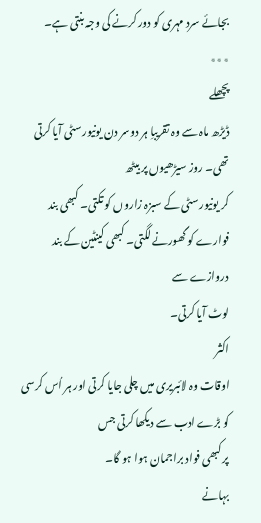بجائے سرد مہری کو دور کرنے کی وجہ بنتی ہے۔
٭٭٭
پچھلے
ڈیڑھ ماہ سے وہ تقریباِ ہر دوسر دن یونیورسٹی آیا کرتی تھی۔ روز سیڑھیوں پر بیٹھ
کر یونیورسٹی کے سبزہ زاروں کو تکتی۔ کبھی بند فوارے کو گھورنے لگتی۔ کبھی کینٹین کے بند دروازے سے
لوٹ آیا کرتی۔
اکثر
اوقات وہ لائبریری میں چلی جایا کرتی اور ہر اُس کرسی کو بڑے ادب سے دیکھا کرتی جس
پر کبھی فواد براجمان ہوا ہو گا۔
بہانے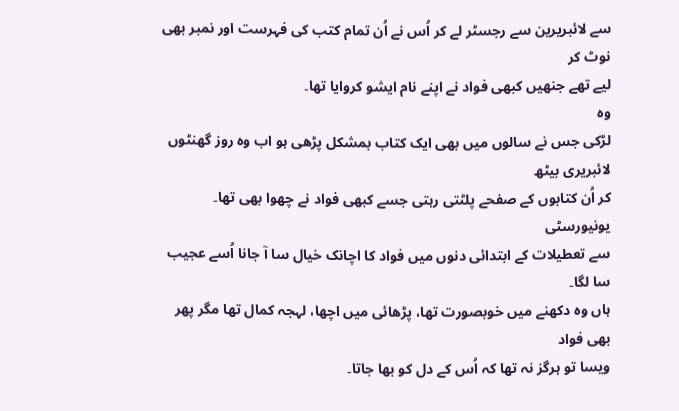سے لائبریرین سے رجسٹر لے کر اُس نے اُن تمام کتب کی فہرست اور نمبر بھی نوٹ کر
لیے تھے جنھیں کبھی فواد نے اپنے نام ایشو کروایا تھا۔
وہ
لڑکی جس نے سالوں میں بھی ایک کتاب بمشکل پڑھی ہو اب وہ روز گھنٹوں لائبریری بیٹھ
کر اُن کتابوں کے صفحے پلٹتی رہتی جسے کبھی فواد نے چھوا بھی تھا۔
یونیورسٹی
سے تعطیلات کے ابتدائی دنوں میں فواد کا اچانک خیال سا آ جانا اُسے عجیب سا لگا۔
ہاں وہ دکھنے میں خوبصورت تھا، پڑھائی میں اچھا، لہجہ کمال تھا مگر پھر بھی فواد
ویسا تو ہرگز نہ تھا کہ اُس کے دل کو بھا جاتا۔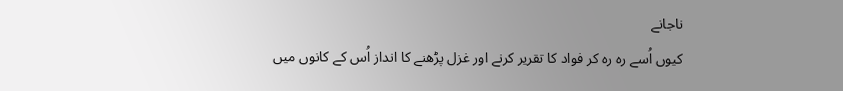ناجانے
کیوں اُسے رہ رہ کر فواد کا تقریر کرنے اور غزل پڑھنے کا انداز اُس کے کانوں میں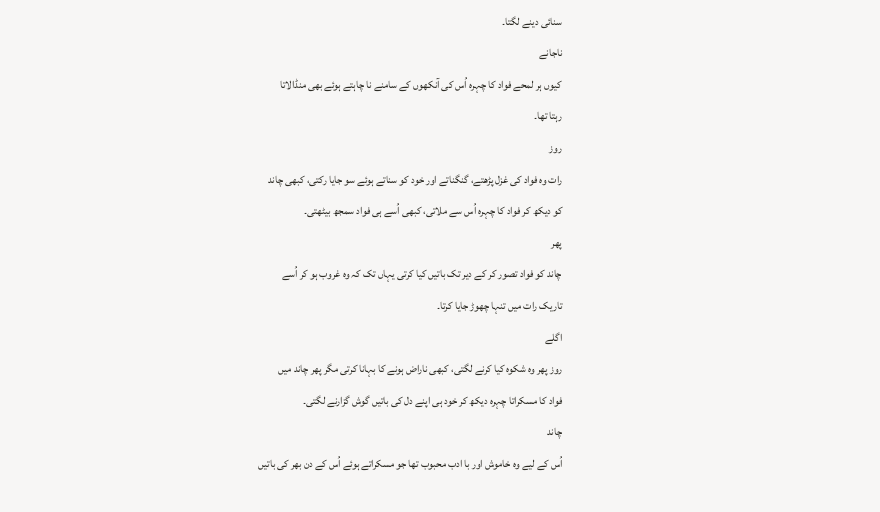سنائی دینے لگتا۔
ناجانے
کیوں ہر لمحے فواد کا چہرہ اُس کی آنکھوں کے سامنے نا چاہتے ہوئے بھی منڈالاتا
رہتا تھا۔
روز
رات وہ فواد کی غزل پڑھتے، گنگناتے اور خود کو سناتے ہوئے سو جایا رکتی، کبھی چاند
کو دیکھ کر فواد کا چہرہ اُس سے ملاتی، کبھی اُسے ہی فواد سمجھ بیٹھتی۔
پھر
چاند کو فواد تصور کر کے دیر تک باتیں کیا کرتی یہاں تک کہ وہ غروب ہو کر اُسے
تاریک رات میں تنہا چھوڑ جایا کرتا۔
اگلے
روز پھر وہ شکوہ کیا کرنے لگتی، کبھی ناراض ہونے کا بہانا کرتی مگر پھر چاند میں
فواد کا مسکراتا چہرہ دیکھ کر خود ہی اپنے دل کی باتیں گوش گزارنے لگتی۔
چاند
اُس کے لیے وہ خاموش اور با ادب محبوب تھا جو مسکراتے ہوئے اُس کے دن بھر کی باتیں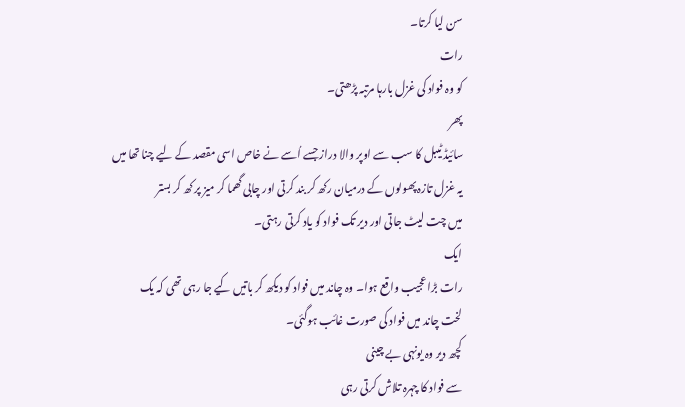سن لیا کرتا۔
رات
کو وہ فواد کی غزل بارہا مرتبہ پڑھتی۔
پھر
سائیڈ ٹیبل کا سب سے اوپر والا دراز جسے اُسے نے خاص اسی مقصد کے لیے چنا تھا میں
یہ غزل تازہ پھولوں کے درمیان رکھ کر بند کرتی اور چابی گھما کر میز پر کھ کر بستر
میں چت لیٹ جاتی اور دیر تک فواد کو یاد کرتی رہتی۔
ایک
رات بڑا عجیب واقع ہوا۔ وہ چاند میں فواد کو دیکھ کر باتیں کیے جا رہی تھی کہ یک
لخت چاند میں فواد کی صورت غائب ہوگئی۔
کچھ دیر وہ یونہی بے چینی
سے فواد کا چہرہ تلاش کرتی رہی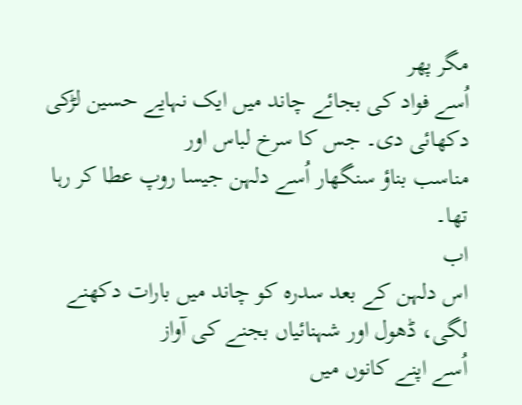مگر پھر
اُسے فواد کی بجائے چاند میں ایک نہایے حسین لڑکی دکھائی دی۔ جس کا سرخ لباس اور
مناسب بناؤ سنگھار اُسے دلہن جیسا روپ عطا کر رہا تھا۔
اب
اس دلہن کے بعد سدرہ کو چاند میں بارات دکھنے لگی، ڈھول اور شہنائیاں بجنے کی آواز
اُسے اپنے کانوں میں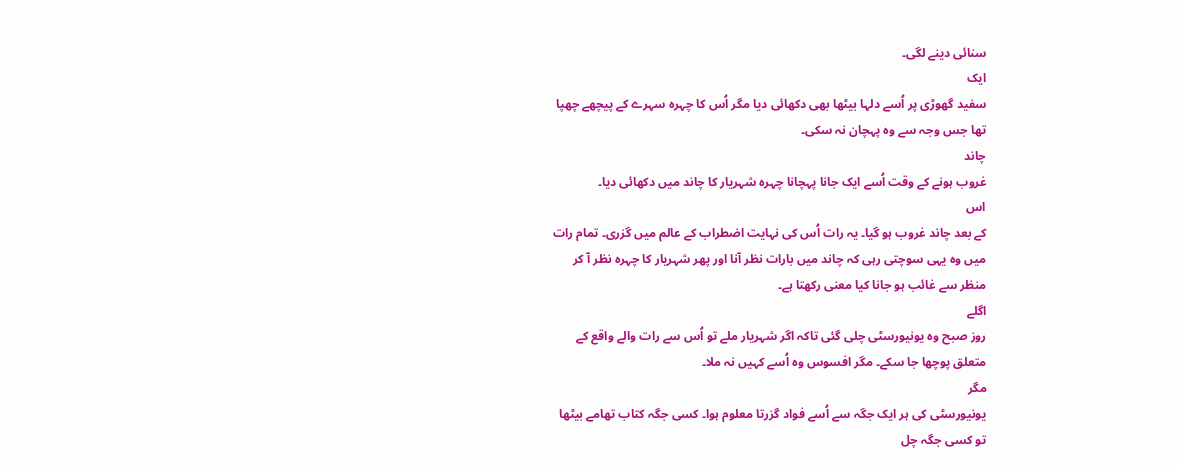سنائی دینے لگی۔
ایک
سفید گھوڑی پر اُسے دلہا بیٹھا بھی دکھائی دیا مگر اُس کا چہرہ سہرے کے پیچھے چھپا
تھا جس وجہ سے وہ پہچان نہ سکی۔
چاند
غروب ہونے کے وقت اُسے ایک جانا پہچانا چہرہ شہریار کا چاند میں دکھائی دیا۔
اس
کے بعد چاند غروب ہو گیا۔ یہ رات اُس کی نہایت اضطراب کے عالم میں گزری۔ تمام رات
میں وہ یہی سوچتی رہی کہ چاند میں بارات نظر آنا اور پھر شہریار کا چہرہ نظر آ کر
منظر سے غائب ہو جانا کیا معنی رکھتا ہے۔
اگلے
روز صبح وہ یونیورسٹی چلی گئی تاکہ اگر شہریار ملے تو اُس سے رات والے واقع کے
متعلق پوچھا جا سکے۔ مگر افسوس وہ اُسے کہیں نہ ملا۔
مگر
یونیورسٹی کی ہر ایک جگہ سے اُسے فواد گزرتا معلوم ہوا۔ کسی جگہ کتاب تھامے بیٹھا
تو کسی جگہ چل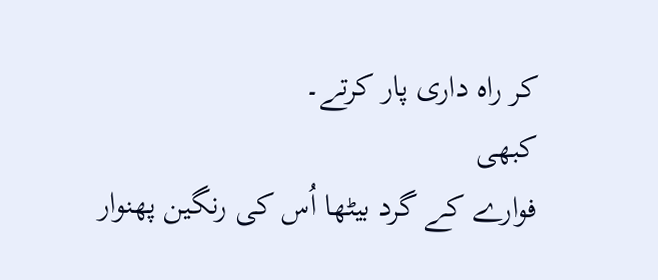کر راہ داری پار کرتے۔
کبھی
فوارے کے گرد بیٹھا اُس کی رنگین پھنوار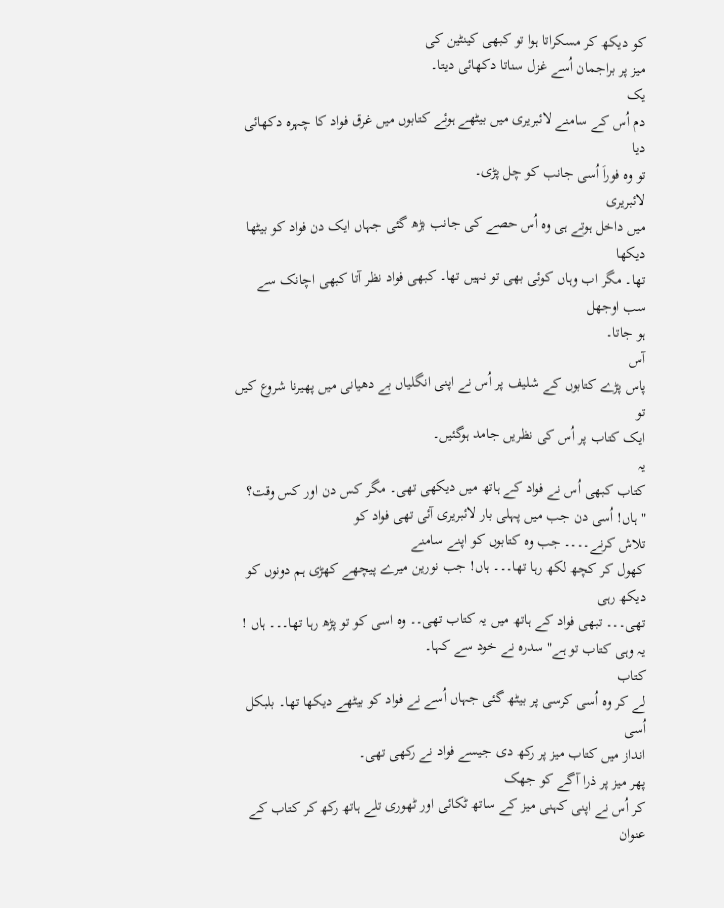کو دیکھ کر مسکراتا ہوا تو کبھی کینٹین کی
میز پر براجمان اُسے غزل سناتا دکھائی دیتا۔
یک
دم اُس کے سامنے لائبریری میں بیٹھے ہوئے کتابوں میں غرق فواد کا چہرہ دکھائی دیا
تو وہ فوراَ اُسی جانب کو چل پڑی۔
لائبریری
میں داخل ہوتے ہی وہ اُس حصے کی جانب بڑھ گئی جہاں ایک دن فواد کو بیٹھا دیکھا
تھا۔ مگر اب وہاں کوئی بھی تو نہیں تھا۔ کبھی فواد نظر آتا کبھی اچانک سے سب اوجھل
ہو جاتا۔
آس
پاس پڑے کتابوں کے شلیف پر اُس نے اپنی انگلیاں بے دھیانی میں پھیرنا شروع کیں تو
ایک کتاب پر اُس کی نظریں جامد ہوگئیں۔
یہ
کتاب کبھی اُس نے فواد کے ہاتھ میں دیکھی تھی۔ مگر کس دن اور کس وقت؟
" ہاں! اُسی دن جب میں پہلی بار لائبریری آئی تھی فواد کو
تلاش کرنے۔۔۔۔ جب وہ کتابوں کو اپنے سامنے
کھول کر کچھ لکھ رہا تھا۔۔۔ ہاں! جب نورین میرے پیچھے کھڑی ہم دونوں کو دیکھ رہی
تھی۔۔۔ تبھی فواد کے ہاتھ میں یہ کتاب تھی۔۔ وہ اسی کو تو پڑھ رہا تھا۔۔۔ ہاں ! یہ وہی کتاب تو ہے" سدرہ نے خود سے کہا۔
کتاب
لے کر وہ اُسی کرسی پر بیٹھ گئی جہاں اُسے نے فواد کو بیٹھے دیکھا تھا۔ بلبکل اُسی
انداز میں کتاب میز پر رکھ دی جیسے فواد نے رکھی تھی۔
پھر میز پر ذرا آگے کو جھک
کر اُس نے اپنی کہنی میز کے ساتھ ٹکائی اور ٹھوری تلے ہاتھ رکھ کر کتاب کے عنوان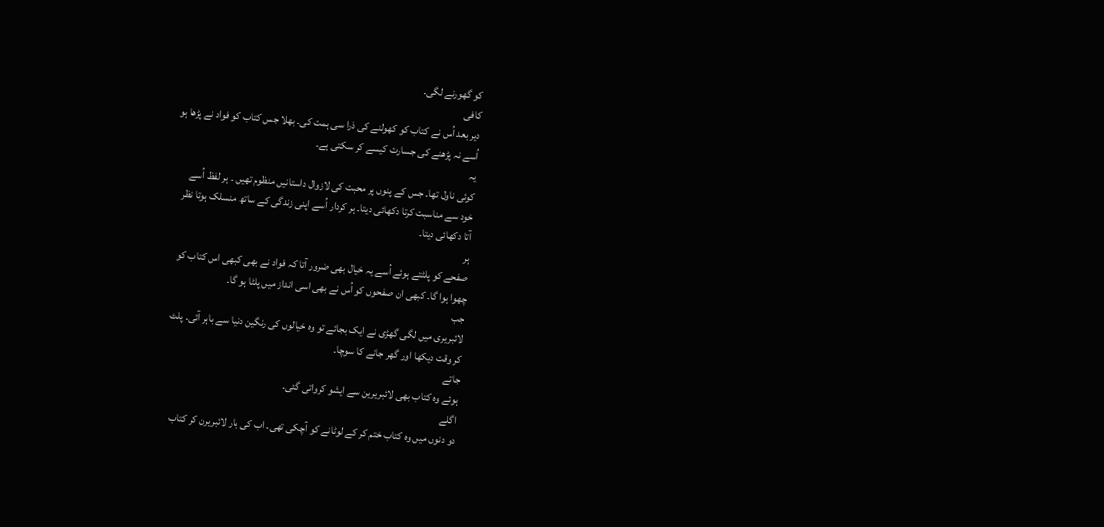کو گھورنے لگی۔
کافی
دیر بعد اُس نے کتاب کو کھولنے کی ذرا سی ہمت کی۔ بھلا جس کتاب کو فواد نے پڑھا ہو
اُسے نہ پڑھنے کی جسارت کیسے کر سکتی ہے۔
یہ
کوئی ناول تھا۔ جس کے پنوں پر محبت کی لازوال داستانیں منظوم تھیں ۔ ہر لفظ اُسے
خود سے مناسبت کرتا دکھائی دیتا۔ ہر کردار اُسے اپنی زندگی کے ساتھ منسلک ہوتا نظر
آتا دکھائی دیتا۔
ہر
صفحے کو پلٹتے ہوئے اُسے یہ خیال بھی ضرور آتا کہ فواد نے بھی کبھی اس کتاب کو
چھوا ہوا گا۔ کبھی ان صفحوں کو اُس نے بھی اسی انداز میں پلٹا ہو گا۔
جب
لائبریری میں لگی گھڑی نے ایک بجائے تو وہ خیالوں کی رنگین دنیا سے باہر آئی۔ پلٹ
کر وقت دیکھا اور گھر جانے کا سوچا۔
جاتے
ہوئے وہ کتاب بھی لائبریرین سے ایشو کرواتی گئی۔
اگلے
دو دنوں میں وہ کتاب ختم کر کے لوٹانے کو آچکی تھی۔ اب کی بار لائبریرن کر کتاب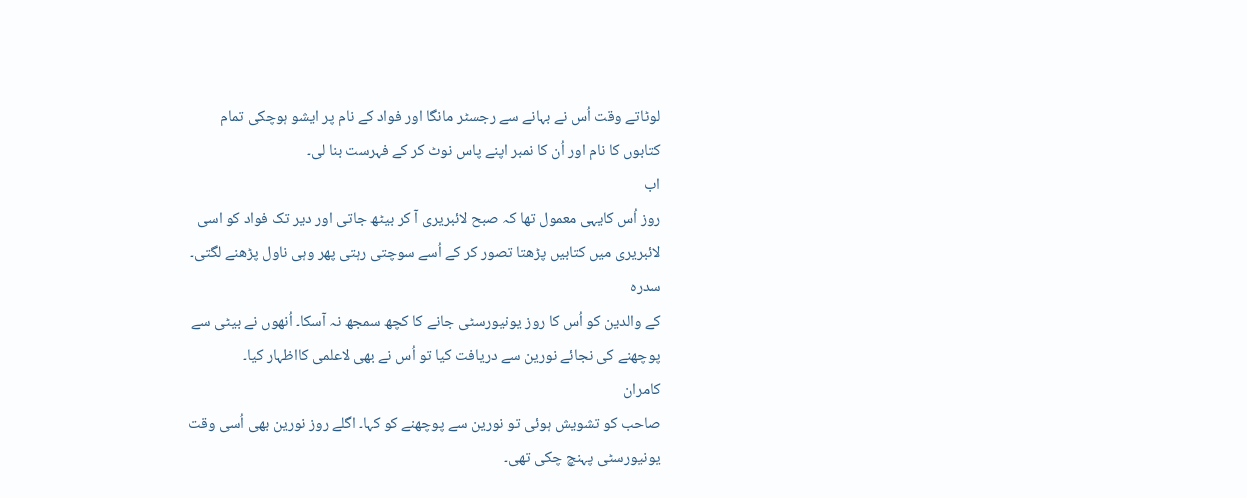لوٹاتے وقت اُس نے بہانے سے رجسٹر مانگا اور فواد کے نام پر ایشو ہوچکی تمام
کتابوں کا نام اور اُن کا نمبر اپنے پاس نوٹ کر کے فہرست بنا لی۔
اب
روز اُس کایہی معمول تھا کہ صبح لائبریری آ کر بیٹھ جاتی اور دیر تک فواد کو اسی
لائبریری میں کتابیں پڑھتا تصور کر کے اُسے سوچتی رہتی پھر وہی ناول پڑھنے لگتی۔
سدرہ
کے والدین کو اُس کا روز یونیورسٹی جانے کا کچھ سمجھ نہ آسکا۔ اُنھوں نے بیٹی سے
پوچھنے کی نجائے نورین سے دریافت کیا تو اُس نے بھی لاعلمی کااظہار کیا۔
کامران
صاحب کو تشویش ہوئی تو نورین سے پوچھنے کو کہا۔ اگلے روز نورین بھی اُسی وقت
یونیورسٹی پہنچ چکی تھی۔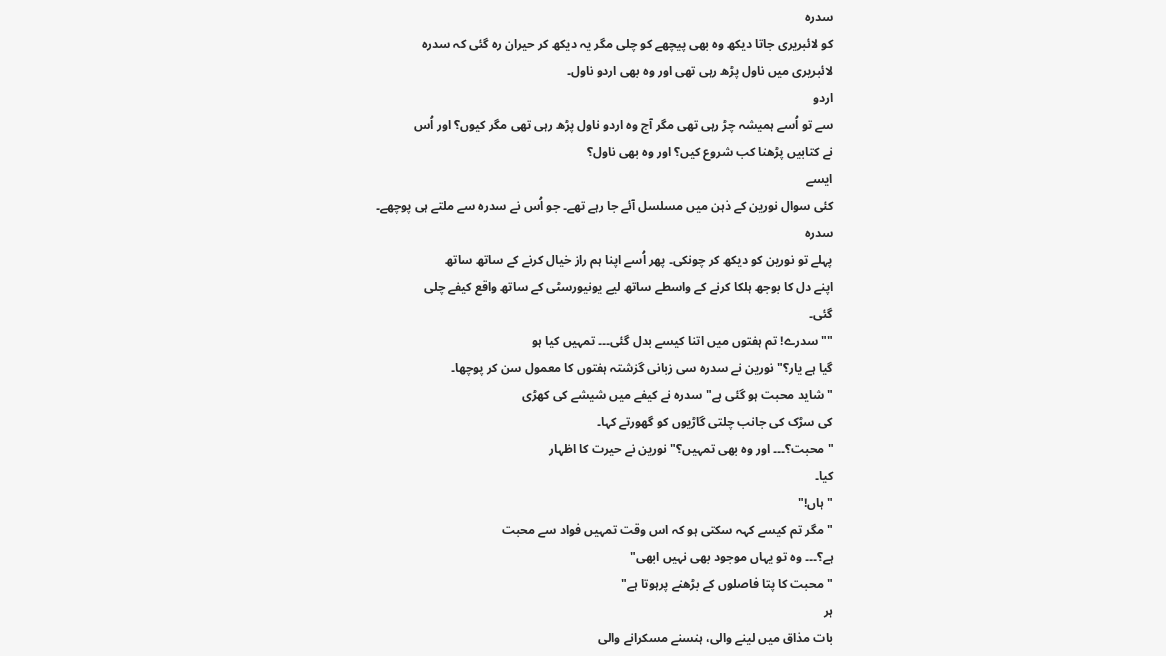سدرہ
کو لائبریری جاتا دیکھ وہ بھی پیچھے کو چلی مگر یہ دیکھ کر حیران رہ گئی کہ سدرہ
لائبریری میں ناول پڑھ رہی تھی اور وہ بھی اردو ناول۔
اردو
سے تو اُسے ہمیشہ چڑ رہی تھی مگر آج وہ اردو ناول پڑھ رہی تھی مگر کیوں؟ اور اُس
نے کتابیں پڑھنا کب شروع کیں؟ اور وہ بھی ناول؟
ایسے
کئی سوال نورین کے ذہن میں مسلسل آئے جا رہے تھے۔ جو اُس نے سدرہ سے ملتے ہی پوچھے۔
سدرہ
پہلے تو نورین کو دیکھ کر چونکی۔ پھر اُسے اپنا ہم راز خیال کرنے کے ساتھ ساتھ
اپنے دل کا بوجھ ہلکا کرنے کے واسطے ساتھ لیے یونیورسٹی کے ساتھ واقع کیفے چلی
گئی۔
""سدرے! تم ہفتوں میں اتنا کیسے بدل گئی۔۔۔ تمہیں کیا ہو
گیا ہے یار؟" نورین نے سدرہ سی زبانی گزشتہ ہفتوں کا معمول سن کر پوچھا۔
" شاید محبت ہو گئی ہے" سدرہ نے کیفے میں شیشے کی کھڑی
کی سڑک کی جانب چلتی گاڑیوں کو گھورتے کہا۔
" محبت؟۔۔۔ اور وہ بھی تمہیں؟" نورین نے حیرت کا اظہار
کیا۔
" ہاں!"
" مگر تم کیسے کہہ سکتی ہو کہ اس وقت تمہیں فواد سے محبت
ہے؟۔۔۔ وہ تو یہاں موجود بھی نہیں ابھی"
" محبت کا پتا فاصلوں کے بڑھنے پرہوتا ہے"
ہر
بات مذاق میں لینے والی، ہنسنے مسکرانے والی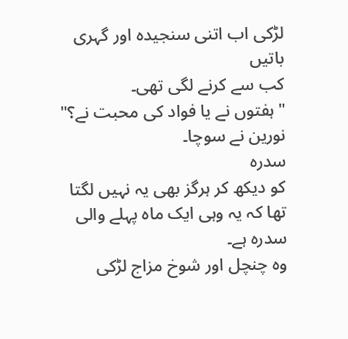لڑکی اب اتنی سنجیدہ اور گہری باتیں
کب سے کرنے لگی تھی۔
" ہفتوں نے یا فواد کی محبت نے؟" نورین نے سوچا۔
سدرہ
کو دیکھ کر ہرگز بھی یہ نہیں لگتا تھا کہ یہ وہی ایک ماہ پہلے والی سدرہ ہے۔
وہ چنچل اور شوخ مزاج لڑکی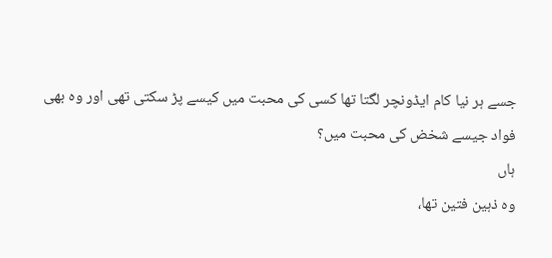جسے ہر نیا کام ایڈونچر لگتا تھا کسی کی محبت میں کیسے پڑ سکتی تھی اور وہ بھی
فواد جیسے شخض کی محبت میں؟
ہاں
وہ ذہین فتین تھا،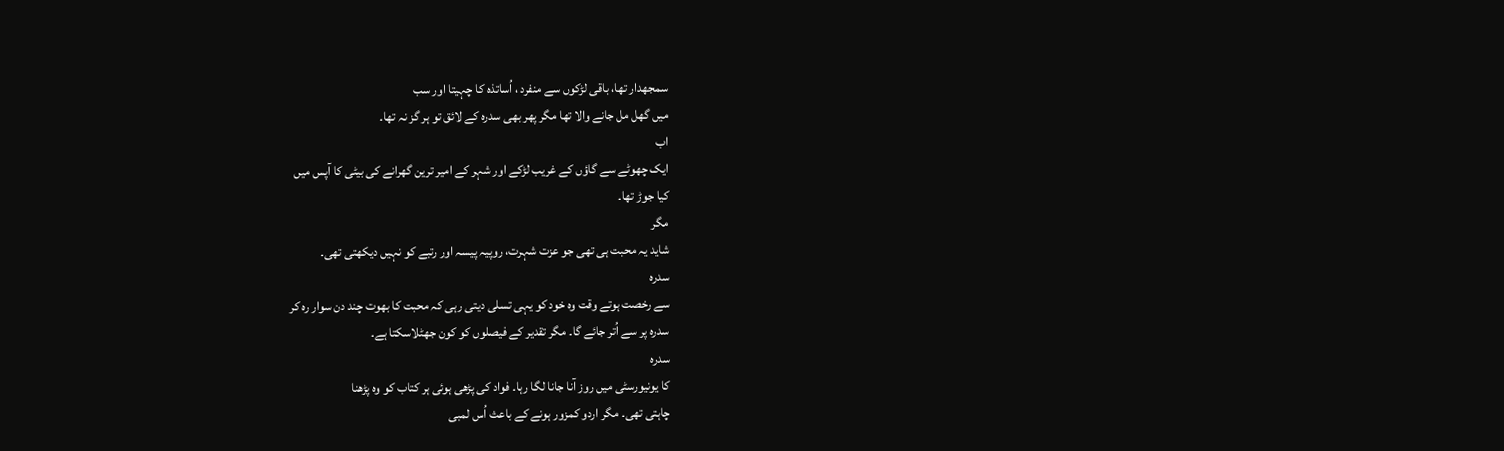سمجھدار تھا، باقی لڑکوں سے منفرد ، اُساتذہ کا چہیتا اور سب
میں گھل مل جانے والا تھا مگر پھر بھی سدرہ کے لائق تو ہر گز نہ تھا۔
اب
ایک چھوٹے سے گاؤں کے غریب لڑکے اور شہر کے امیر ترین گھرانے کی بیٹی کا آپس میں
کیا جوڑ تھا۔
مگر
شاید یہ محبت ہی تھی جو عزت شہرت، روپیہ پیسہ اور رتبے کو نہیں دیکھتی تھی۔
سدرہ
سے رخصت ہوتے وقت وہ خود کو یہی تسلی دیتی رہی کہ محبت کا بھوت چند دن سوار رہ کر
سدرہ پر سے اُتر جائے گا۔ مگر تقدیر کے فیصلوں کو کون جھٹلاسکتا ہے۔
سدرہ
کا یونیورسٹی میں روز آنا جانا لگا رہا۔ فواد کی پڑھی ہوئی ہر کتاب کو وہ پڑھنا
چاہتی تھی۔ مگر اردو کمزور ہونے کے باعث اُس لمبی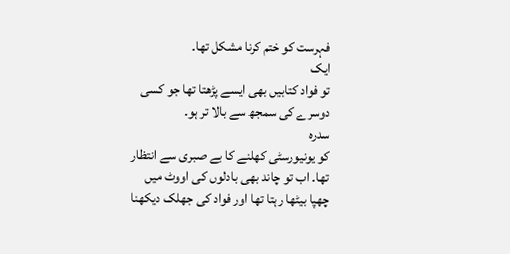فہرست کو ختم کرنا مشکل تھا۔
ایک
تو فواد کتابیں بھی ایسے پڑھتا تھا جو کسی دوسرے کی سمجھ سے بالا تر ہو۔
سدرہ
کو یونیورسٹی کھلنے کا بے صبری سے انتظار تھا۔ اب تو چاند بھی بادلوں کی اووٹ میں
چھپا بیٹھا رہتا تھا اور فواد کی جھلک دیکھنا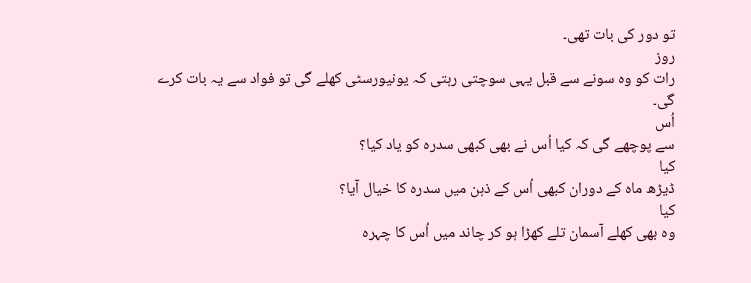تو دور کی بات تھی۔
روز
رات کو وہ سونے سے قبل یہی سوچتی رہتی کہ یونیورسٹی کھلے گی تو فواد سے یہ بات کرے
گی۔
اُس
سے پوچھے گی کہ کیا اُس نے بھی کبھی سدرہ کو یاد کیا؟
کیا
ڈیڑھ ماہ کے دوران کبھی اُس کے ذہن میں سدرہ کا خیال آیا؟
کیا
وہ بھی کھلے آسمان تلے کھڑا ہو کر چاند میں اُس کا چہرہ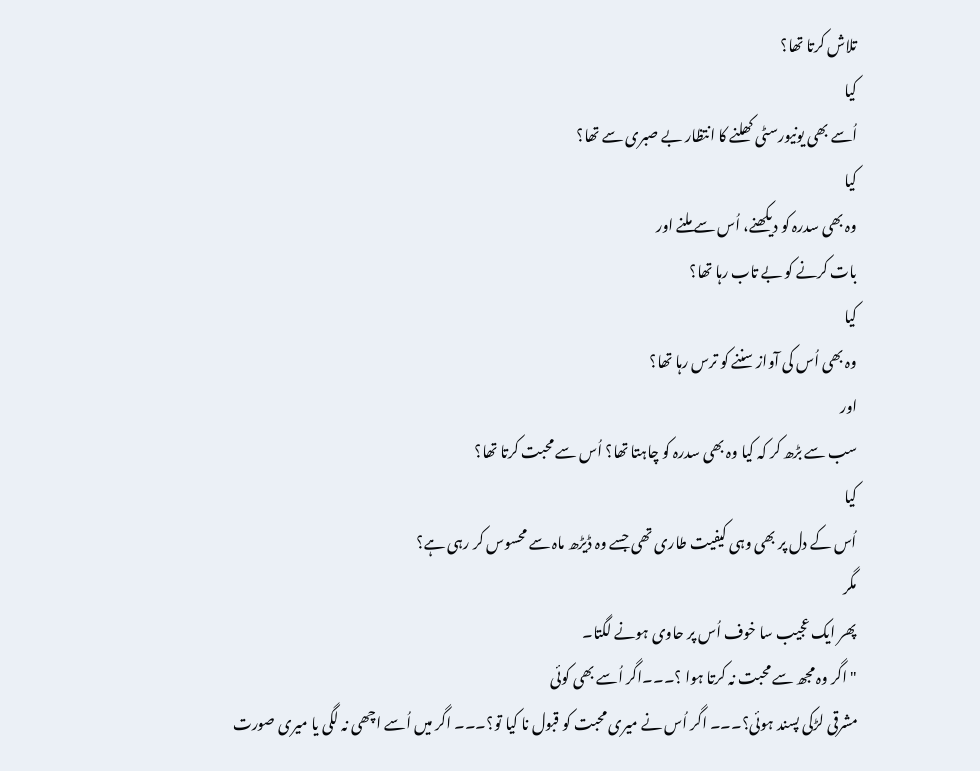تلاش کرتا تھا؟
کیا
اُسے بھی یونیورسٹی کھلنے کا انتظار بے صبری سے تھا؟
کیا
وہ بھی سدرہ کو دیکھنے، اُس سے ملنے اور
بات کرنے کو بے تاب رہا تھا؟
کیا
وہ بھی اُس کی آواز سننے کو ترس رہا تھا؟
اور
سب سے بڑھ کر کہ کیا وہ بھی سدرہ کو چاہتا تھا؟ اُس سے محبت کرتا تھا؟
کیا
اُس کے دل پر بھی وہی کیفیت طاری تھی جسے وہ ڈیڑھ ماہ سے محسوس کر رہی ہے؟
مگر
پھر ایک عجیب سا خوف اُس پر حاوی ہونے لگتا۔
" اگر وہ مجھ سے محبت نہ کرتا ہوا ؟۔۔۔اگر اُسے بھی کوئی
مشرقی لڑکی پسند ہوئی؟۔۔۔ اگر اُس نے میری محبت کو قبول نا کیا تو؟۔۔۔ اگر میں اُسے اچھی نہ لگی یا میری صورت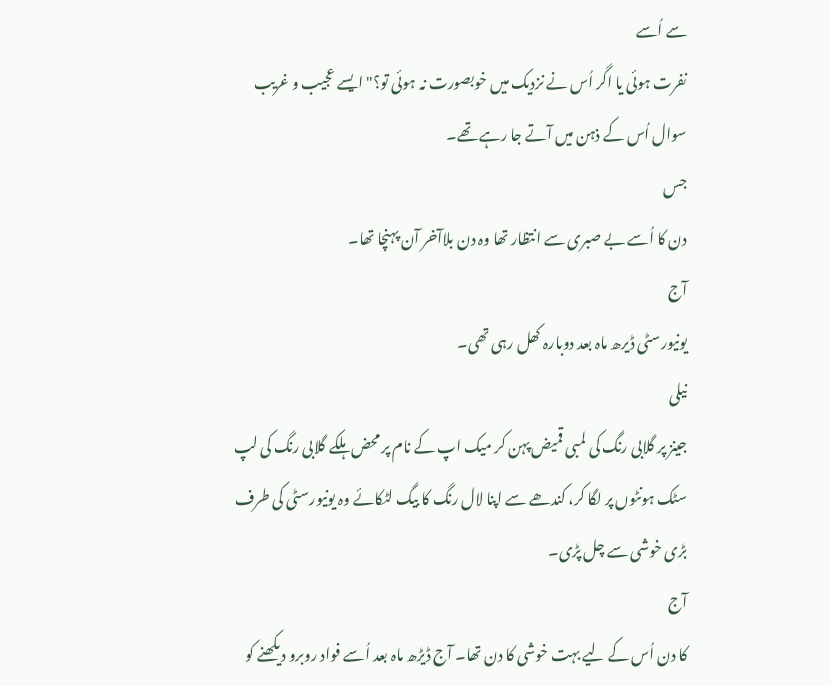سے اُسے
نفرت ہوئی یا اگر اُس نے نزدیک میں خوبصورت نہ ہوئی تو؟" ایسے عجیب و غریب
سوال اُس کے ذہن میں آتے جا رہے تھے۔
جس
دن کا اُسے بے صبری سے انتظار تھا وہ دن بلاآخر آن پہنچا تھا۔
آج
یونیورسٹی ڈیرھ ماہ بعد دوبارہ کھل رہی تھی۔
نیلی
جینز پر گلابی رنگ کی لمبی قمیض پہن کر میک اپ کے نام پر محض ہلکے گلابی رنگ کی لپ
سٹک ہونٹوں پر لگا کر، کندھے سے اپنا لال رنگ کا بیگ لٹکائے وہ یونیورسٹی کی طرف بڑی خوشی سے چل پڑی۔
آج
کا دن اُس کے لیے بہت خوشی کا دن تھا۔ آج ڈیڑھ ماہ بعد اُسے فواد روبرو دیکھنے کو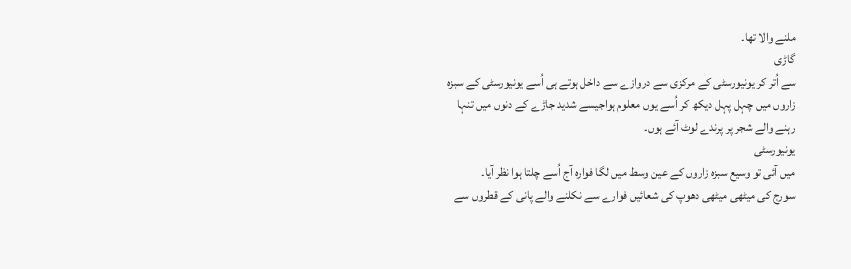ملنے والا تھا۔
گاڑی
سے اُتر کر یونیورسٹی کے مرکزی سے دروازے سے داخل ہوتے ہی اُسے یونیورسٹی کے سبزہ
زاروں میں چہل پہل دیکھ کر اُسے یوں معلوم ہواجیسے شدید جاڑے کے دنوں میں تنہا
رہنے والے شجر پر پرندے لوٹ آئے ہوں۔
یونیورسٹی
میں آئی تو وسیع سبزہ زاروں کے عین وسط میں لگا فوارہ آج اُسے چلتا ہوا نظر آیا۔
سورج کی میٹھی میٹھی دھوپ کی شعائیں فوارے سے نکلنے والے پانی کے قطروں سے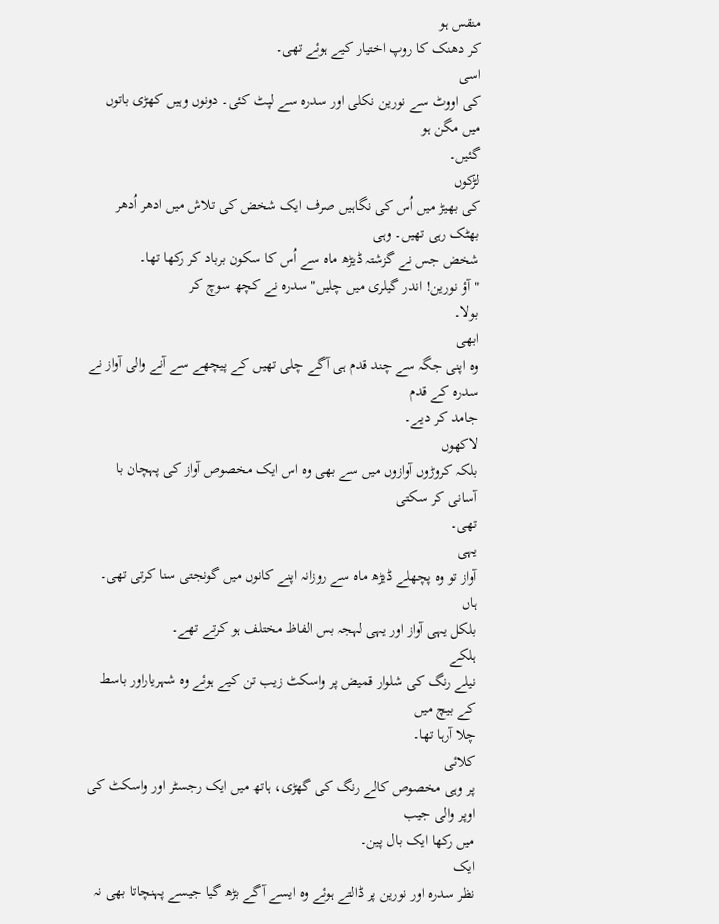منقس ہو
کر دھنک کا روپ اختیار کیے ہوئے تھی۔
اسی
کی اووٹ سے نورین نکلی اور سدرہ سے لپٹ کئی۔ دونوں وہیں کھڑی باتوں میں مگن ہو
گئیں۔
لڑکوں
کی بھیڑ میں اُس کی نگاہیں صرف ایک شخض کی تلاش میں ادھر اُدھر بھٹک رہی تھیں۔ وہی
شخض جس نے گزشتہ ڈیڑھ ماہ سے اُس کا سکون برباد کر رکھا تھا۔
"آؤ نورین! اندر گیلری میں چلیں" سدرہ نے کچھ سوچ کر
بولا۔
ابھی
وہ اپنی جگہ سے چند قدم ہی آگے چلی تھیں کے پیچھے سے آنے والی آواز نے سدرہ کے قدم
جامد کر دیے۔
لاکھوں
بلکہ کروڑوں آوازوں میں سے بھی وہ اس ایک مخصوص آواز کی پہچان با آسانی کر سکتی
تھی۔
یہی
آواز تو وہ پچھلے ڈیڑھ ماہ سے روزانہ اپنے کانوں میں گونجتی سنا کرتی تھی۔
ہاں
بلکل یہی آواز اور یہی لہجہ بس الفاظ مختلف ہو کرتے تھے۔
ہلکے
نیلے رنگ کی شلوار قمیض پر واسکٹ زیب تن کیے ہوئے وہ شہریاراور باسط کے بیچ میں
چلا آرہا تھا۔
کلائی
پر وہی مخصوص کالے رنگ کی گھڑی، ہاتھ میں ایک رجسٹر اور واسکٹ کی اوپر والی جیب
میں رکھا ایک بال پین۔
ایک
نظر سدرہ اور نورین پر ڈالتے ہوئے وہ ایسے آگے بڑھ گیا جیسے پہنچاتا بھی نہ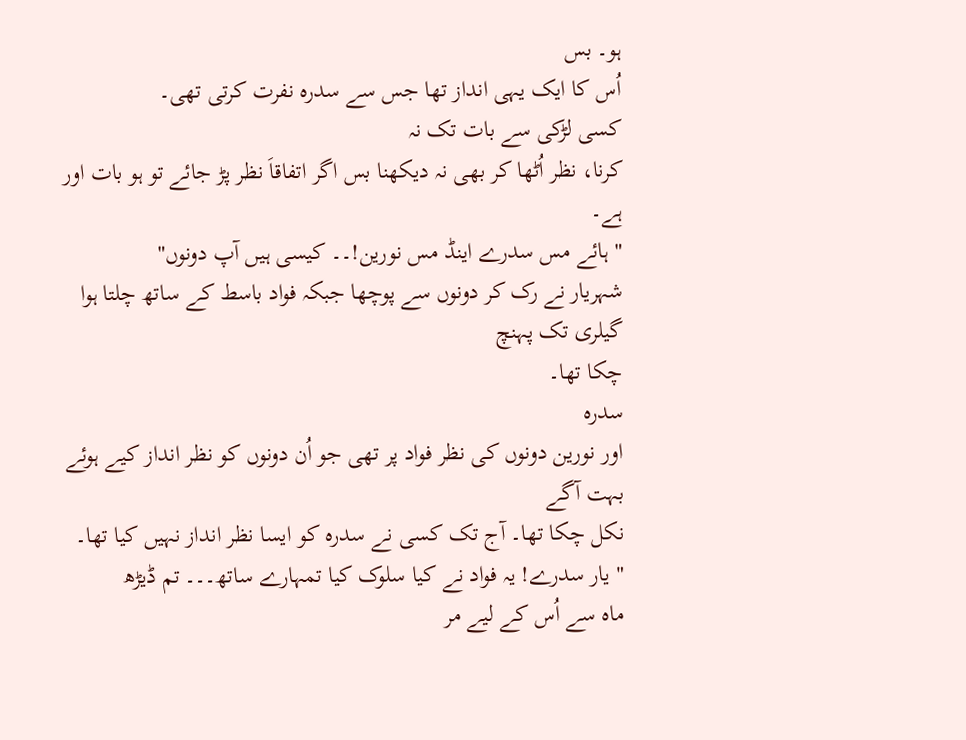ہو۔ بس
اُس کا ایک یہی انداز تھا جس سے سدرہ نفرت کرتی تھی۔
کسی لڑکی سے بات تک نہ
کرنا، نظر اُٹھا کر بھی نہ دیکھنا بس اگر اتفاقاَ نظر پڑ جائے تو ہو بات اور ہے۔
" ہائے مس سدرے اینڈ مس نورین!۔۔ کیسی ہیں آپ دونوں"
شہریار نے رک کر دونوں سے پوچھا جبکہ فواد باسط کے ساتھ چلتا ہوا گیلری تک پہنچ
چکا تھا۔
سدرہ
اور نورین دونوں کی نظر فواد پر تھی جو اُن دونوں کو نظر انداز کیے ہوئے بہت آگے
نکل چکا تھا۔ آج تک کسی نے سدرہ کو ایسا نظر انداز نہیں کیا تھا۔
" یار سدرے! یہ فواد نے کیا سلوک کیا تمہارے ساتھ۔۔۔ تم ڈیڑھ
ماہ سے اُس کے لیے مر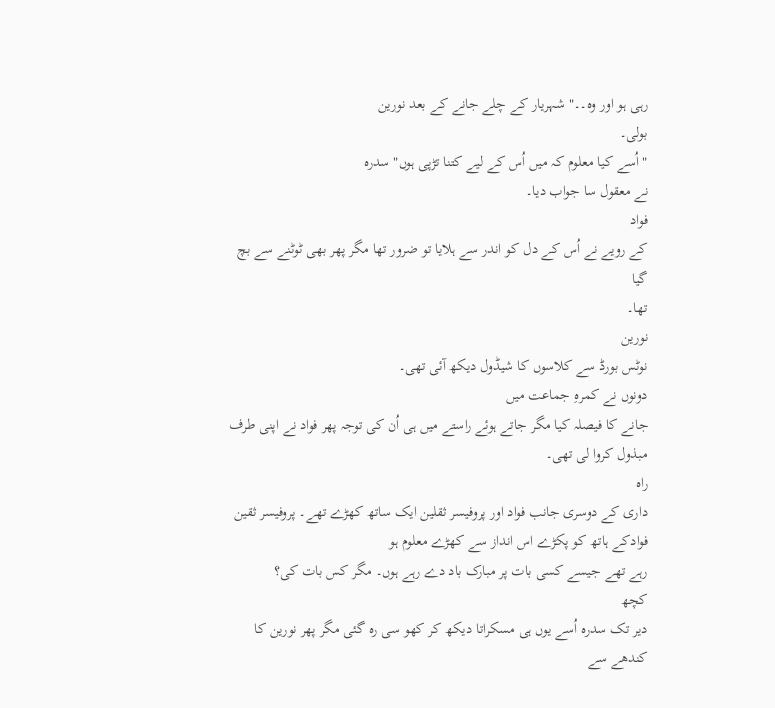رہی ہو اور وہ۔۔" شہریار کے چلے جانے کے بعد نورین
بولی۔
" اُسے کیا معلوم کہ میں اُس کے لیے کتنا تڑپی ہوں" سدرہ
نے معقول سا جواب دیا۔
فواد
کے رویے نے اُس کے دل کو اندر سے ہلایا تو ضرور تھا مگر پھر بھی ٹوٹنے سے بچ گیا
تھا۔
نورین
نوٹس بورڈ سے کلاسوں کا شیڈول دیکھ آئی تھی۔
دونوں نے کمرہِ جماعت میں
جانے کا فیصلہ کیا مگر جاتے ہوئے راستے میں ہی اُن کی توجہ پھر فواد نے اپنی طرف
مبذول کروا لی تھی۔
راہ
داری کے دوسری جانب فواد اور پروفیسر ثقلین ایک ساتھ کھڑے تھے۔ پروفیسر ثقین
فوادکے ہاتھ کو پکڑے اس انداز سے کھڑے معلوم ہو
رہے تھے جیسے کسی بات پر مبارک باد دے رہے ہوں۔ مگر کس بات کی؟
کچھ
دیر تک سدرہ اُسے یوں ہی مسکراتا دیکھ کر کھو سی رہ گئی مگر پھر نورین کا کندھے سے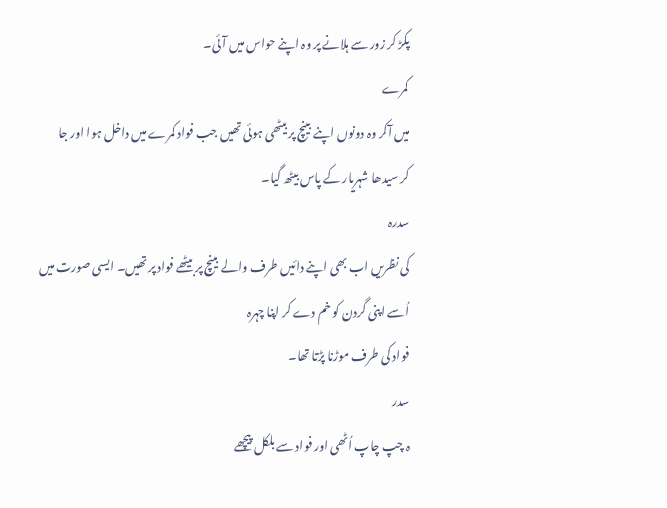پکڑ کر زور سے ہلانے پر وہ اپنے حواس میں آئی۔
کمرے
میں آکر وہ دونوں اپنے بینچ پر بیٹھی ہوئی تھیں جب فواد کمرے میں داخل ہوا اور جا
کر سیدھا شہریار کے پاس بیٹھ گیا۔
سدرہ
کی نظریں اب بھی اپنے دائیں طرف والے بینچ پر بیٹھے فواد پر تھیں۔ ایسی صورت میں
اُسے اپنی گردن کو خم دے کر اپنا چہرہ
فواد کی طرف موڑنا پڑتا تھا۔
سدر
ہ چپ چاپ اُٹھی اور فواد سے بلکل پیچھے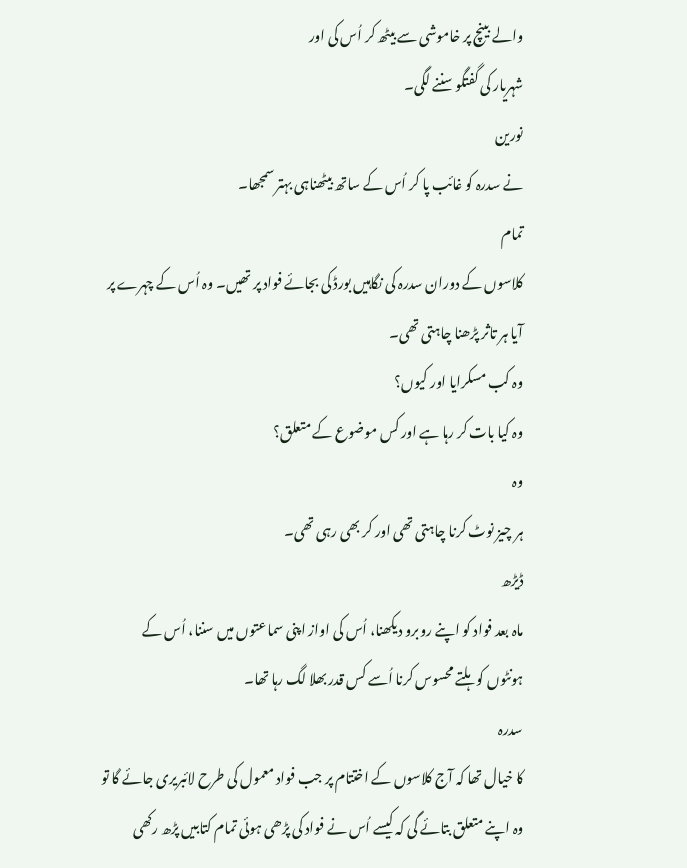والے بینچ پر خاموشی سے بیٹھ کر اُس کی اور
شہریار کی گفتگو سننے لگی۔
نورین
نے سدرہ کو غائب پا کر اُس کے ساتھ بیٹھناہی بہتر سمجھا۔
تمام
کلاسوں کے دوران سدرہ کی نگاہیں بورڈ کی بجائے فواد پر تھیں۔ وہ اُس کے چہرے پر
آیا ہر تاثر پڑھنا چاہتی تھی۔
وہ کب مسکرایا اور کیوں؟
وہ کیا بات کر رہا ہے اور کس موضوع کے متعلق؟
وہ
ہر چیز نوٹ کرنا چاہتی تھی اور کر بھی رہی تھی۔
ڈیڑھ
ماہ بعد فواد کو اپنے روبرو دیکھنا، اُس کی اواز اپنی سماعتوں میں سننا، اُس کے
ہونٹوں کو ہلتے محسوس کرنا اُسے کس قدر بھلا لگ رہا تھا۔
سدرہ
کا خیال تھا کہ آج کلاسوں کے اختتام پر جب فواد معمول کی طرح لائبریری جائے گا تو
وہ اپنے متعلق بتائے گی کہ کیسے اُس نے فواد کی پڑھی ہوئی تمام کتابیں پڑھ رکھی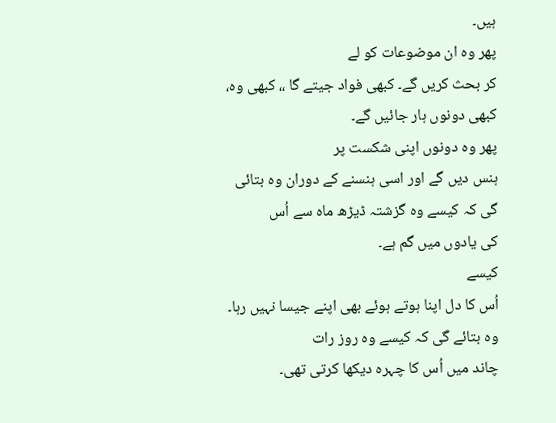ہیں۔
پھر وہ ان موضوعات کو لے
کر بحث کریں گے۔ کبھی فواد جیتے گا ،، کبھی وہ، کبھی دونوں ہار جائیں گے۔
پھر وہ دونوں اپنی شکست پر
ہنس دیں گے اور اسی ہنسنے کے دوران وہ بتائی گی کہ کیسے وہ گزشتہ ڈیڑھ ماہ سے اُس
کی یادوں میں گم ہے۔
کیسے
اُس کا دل اپنا ہوتے ہوئے بھی اپنے جیسا نہیں رہا۔ وہ بتائے گی کہ کیسے وہ روز رات
چاند میں اُس کا چہرہ دیکھا کرتی تھی۔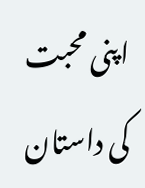اپنی محبت کی داستان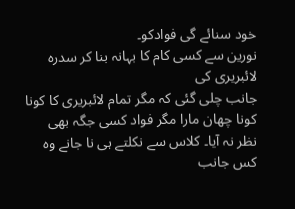خود سنائے گی فوادکو۔
نورین سے کسی کام کا بہانہ بنا کر سدرہ لائبریری کی
جانب چلی گئی کہ مگر تمام لائبریری کا کونا کونا چھان مارا مگر فواد کسی جگہ بھی
نظر نہ آیا۔ کلاس سے نکلتے ہی نا جانے وہ
کس جانب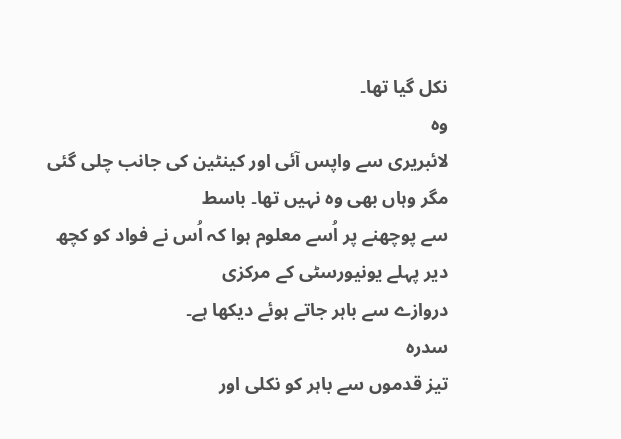نکل گیا تھا۔
وہ
لائبریری سے واپس آئی اور کینٹین کی جانب چلی گئی مگر وہاں بھی وہ نہیں تھا۔ باسط
سے پوچھنے پر اُسے معلوم ہوا کہ اُس نے فواد کو کچھ دیر پہلے یونیورسٹی کے مرکزی
دروازے سے باہر جاتے ہوئے دیکھا ہے۔
سدرہ
تیز قدموں سے باہر کو نکلی اور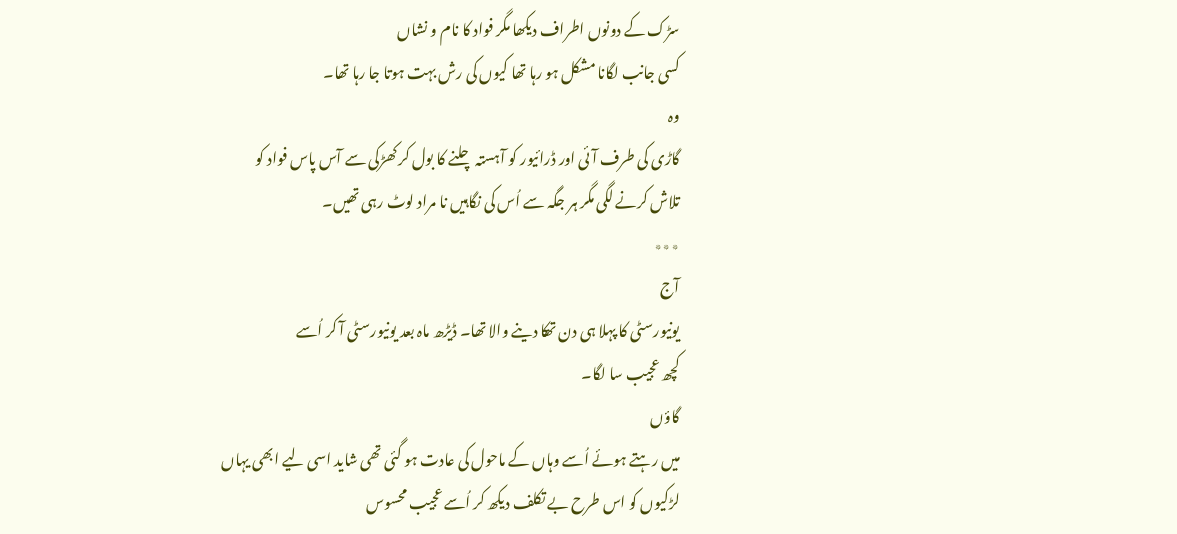سڑک کے دونوں اطراف دیکھا مگر فواد کا نام و نشاں
کسی جانب لگانا مشکل ہو رہا تھا کیوں کی رش بہت ہوتا جا رہا تھا۔
وہ
گاڑی کی طرف آئی اور ڈرائیور کو آہستہ چلنے کا بول کر کھڑکی سے آس پاس فواد کو
تلاش کرنے لگی مگر ہر جگہ سے اُس کی نگاہیں نا مراد لوٹ رہی تھیں۔
٭٭٭
آج
یونیورسٹی کا پہلا ہی دن تھکا دینے والا تھا۔ ڈیڑھ ماہ بعد یونیورسٹی آ کر اُسے
کچھ عجیب سا لگا۔
گاؤں
میں رہتے ہوئے اُسے وہاں کے ماحول کی عادت ہو گئی تھی شاید اسی لیے ابھی یہاں
لڑکیوں کو اس طرح بے تکلف دیکھ کر اُسے عجیب محسوس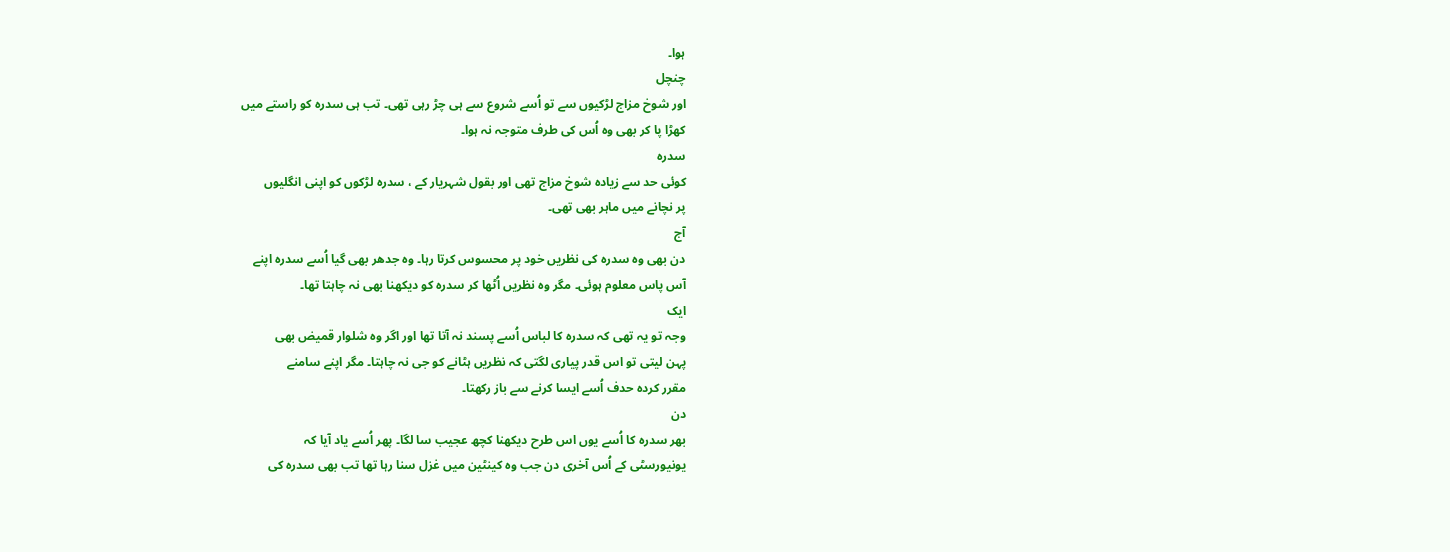ہوا۔
چنچل
اور شوخ مزاج لڑکیوں سے تو اُسے شروع سے ہی چڑ رہی تھی۔ تب ہی سدرہ کو راستے میں
کھڑا پا کر بھی وہ اُس کی طرف متوجہ نہ ہوا۔
سدرہ
کوئی حد سے زیادہ شوخ مزاج تھی اور بقول شہریار کے ، سدرہ لڑکوں کو اپنی انگلیوں
پر نچانے میں ماہر بھی تھی۔
آج
دن بھی وہ سدرہ کی نظریں خود پر محسوس کرتا رہا۔ وہ جدھر بھی گیا اُسے سدرہ اپنے
آس پاس معلوم ہوئی۔ مگر وہ نظریں اُٹھا کر سدرہ کو دیکھنا بھی نہ چاہتا تھا۔
ایک
وجہ تو یہ تھی کہ سدرہ کا لباس اُسے پسند نہ آتا تھا اور اگر وہ شلوار قمیض بھی
پہن لیتی تو اس قدر پیاری لگتی کہ نظریں ہٹانے کو جی نہ چاہتا۔ مگر اپنے سامنے
مقرر کردہ حدف اُسے ایسا کرنے سے باز رکھتا۔
دن
بھر سدرہ کا اُسے یوں اس طرح دیکھنا کچھ عجیب سا لگا۔ پھر اُسے یاد آیا کہ
یونیورسٹی کے اُس آخری دن جب وہ کینٹین میں غزل سنا رہا تھا تب بھی سدرہ کی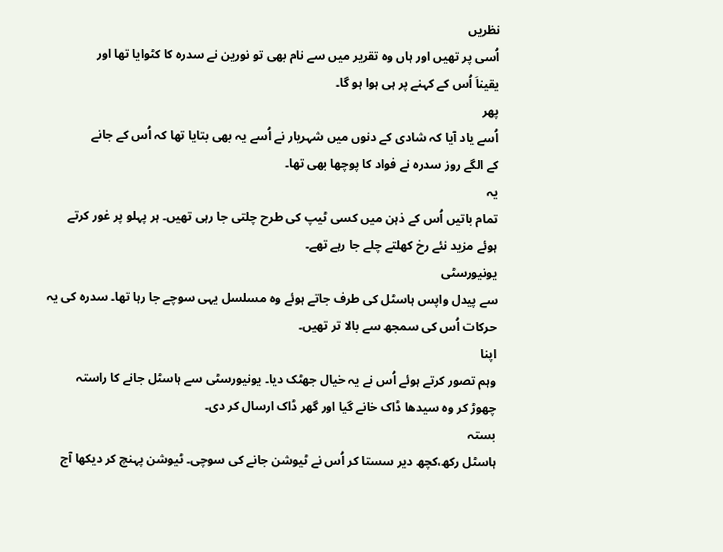نظریں
اُسی پر تھیں اور ہاں وہ تقریر میں سے نام بھی تو نورین نے سدرہ کا کٹوایا تھا اور
یقیناَ اُس کے کہنے پر ہی ہوا ہو گا۔
پھر
اُسے یاد آیا کہ شادی کے دنوں میں شہریار نے اُسے یہ بھی بتایا تھا کہ اُس کے جانے
کے الگے روز سدرہ نے فواد کا پوچھا بھی تھا۔
یہ
تمام باتیں اُس کے ذہن میں کسی ٹیپ کی طرح چلتی جا رہی تھیں۔ ہر پہلو پر غور کرتے
ہوئے مزید نئے رخ کھلتے چلے جا رہے تھے۔
یونیورسٹی
سے پیدل واپس ہاسٹل کی طرف جاتے ہوئے وہ مسلسل یہی سوچے جا رہا تھا۔ سدرہ کی یہ
حرکات اُس کی سمجھ سے بالا تر تھیں۔
اپنا
وہم تصور کرتے ہوئے اُس نے یہ خیال جھٹک دیا۔ یونیورسٹی سے ہاسٹل جانے کا راستہ
چھوڑ کر وہ سیدھا ڈاک خانے گیا اور گھر ڈاک ارسال کر دی۔
بستہ
ہاسٹل رکھ،کچھ دیر سستا کر اُس نے ٹیوشن جانے کی سوچی۔ ٹیوشن پہنچ کر دیکھا آج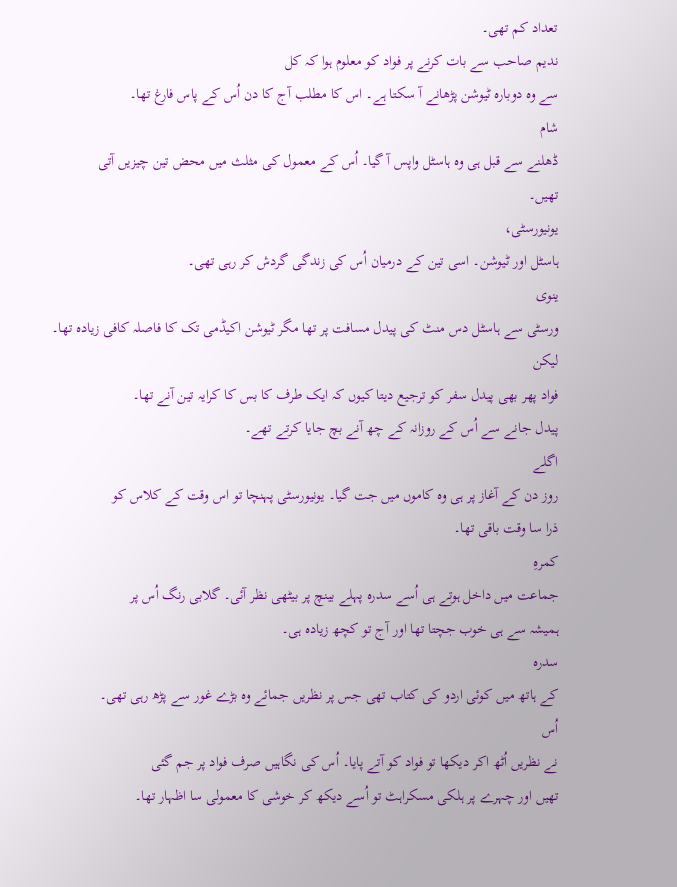تعداد کم تھی۔
ندیم صاحب سے بات کرنے پر فواد کو معلوم ہوا کہ کل
سے وہ دوبارہ ٹیوشن پڑھانے آ سکتا ہے۔ اس کا مطلب آج کا دن اُس کے پاس فارغ تھا۔
شام
ڈھلنے سے قبل ہی وہ ہاسٹل واپس آ گیا۔ اُس کے معمول کی مثلث میں محض تین چیزیں آتی
تھیں۔
یونیورسٹی،
ہاسٹل اور ٹیوشن۔ اسی تین کے درمیان اُس کی زندگی گردش کر رہی تھی۔
ینوی
ورسٹی سے ہاسٹل دس منٹ کی پیدل مسافت پر تھا مگر ٹیوشن اکیڈمی تک کا فاصلہ کافی زیادہ تھا۔
لیکن
فواد پھر بھی پیدل سفر کو ترجیع دیتا کیوں کہ ایک طرف کا بس کا کرایہ تین آنے تھا۔
پیدل جانے سے اُس کے روزانہ کے چھ آنے بچ جایا کرتے تھے۔
اگلے
روز دن کے آغاز پر ہی وہ کاموں میں جت گیا۔ یونیورسٹی پہنچا تو اس وقت کے کلاس کو
ذرا سا وقت باقی تھا۔
کمرہِ
جماعت میں داخل ہوتے ہی اُسے سدرہ پہلے بینچ پر بیٹھی نظر آئی۔ گلابی رنگ اُس پر
ہمیشہ سے ہی خوب جچتا تھا اور آج تو کچھ زیادہ ہی۔
سدرہ
کے ہاتھ میں کوئی اردو کی کتاب تھی جس پر نظریں جمائے وہ بڑے غور سے پڑھ رہی تھی۔
اُس
نے نظریں اُٹھ اکر دیکھا تو فواد کو آتے پایا۔ اُس کی نگاہیں صرف فواد پر جم گئی
تھیں اور چہرے پر ہلکی مسکراہٹ تو اُسے دیکھ کر خوشی کا معمولی سا اظہار تھا۔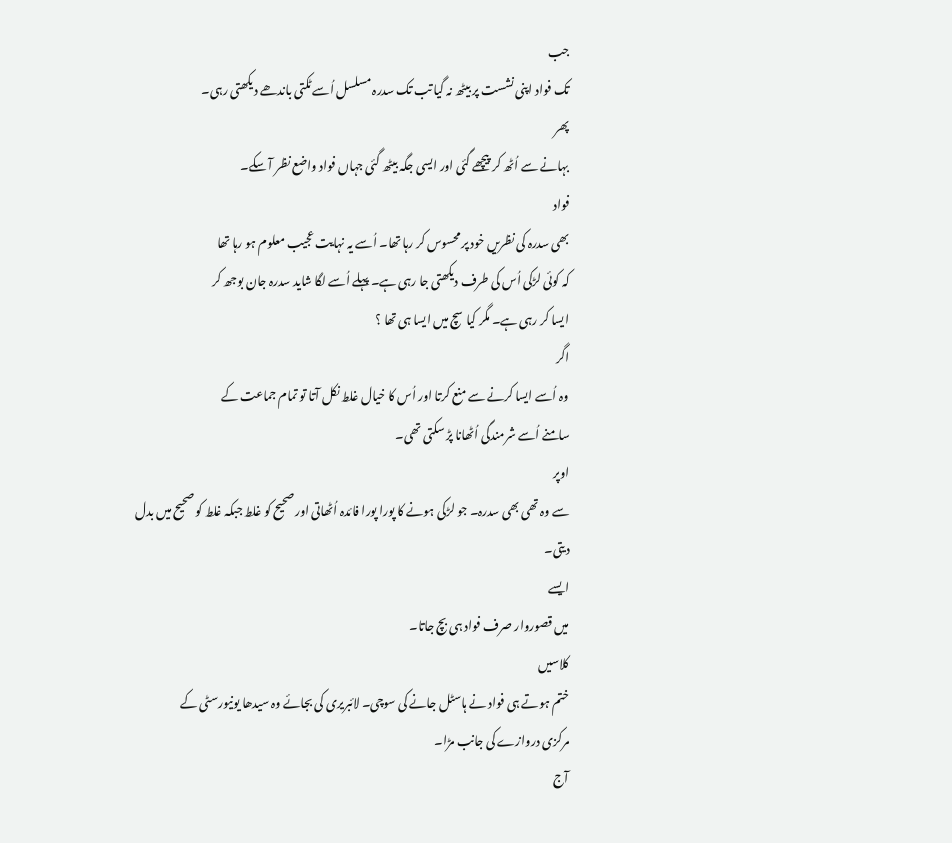جب
تک فواد اپنی نشست پر بیٹھ نہ گیا تب تک سدرہ مسلسل اُسے ٹکتی باندھے دیکھتی رہی۔
پھر
بہانے سے اُٹھ کر پیچھے گئی اور ایسی جگہ بیٹھ گئی جہاں فواد واضع نظر آ سکے۔
فواد
بھی سدرہ کی نظریں خود پر محسوس کر رہا تھا۔ اُسے یہ نہایت عجیب معلوم ہو رہا تھا
کہ کوئی لڑکی اُس کی طرف دیکھتی جا رہی ہے۔ پہلے اُسے لگا شاید سدرہ جان بوجھ کر
ایسا کر رہی ہے۔ مگر کیا سچ میں ایسا ہی تھا ؟
اگر
وہ اُسے ایسا کرنے سے منع کرتا اور اُس کا خیال غلط نکل آتا تو تمام جماعت کے
سامنے اُسے شرمندگی اُٹھانا پڑ سکتی تھی۔
اوپر
سے وہ تھی بھی سدرہ۔ جو لڑکی ہونے کا پورا پورا فائدہ اُٹھاتی اور صحیح کو غلط جبکہ غلط کو صحیح میں بدل
دیتی۔
ایسے
میں قصوروار صرف فواد ہی بچ جاتا۔
کلاسیں
ختم ہوتے ہی فواد نے ہاسٹل جانے کی سوچی۔ لائبریری کی بجائے وہ سیدھا یونیورسٹی کے
مرکزی دروازے کی جانب مڑا۔
آج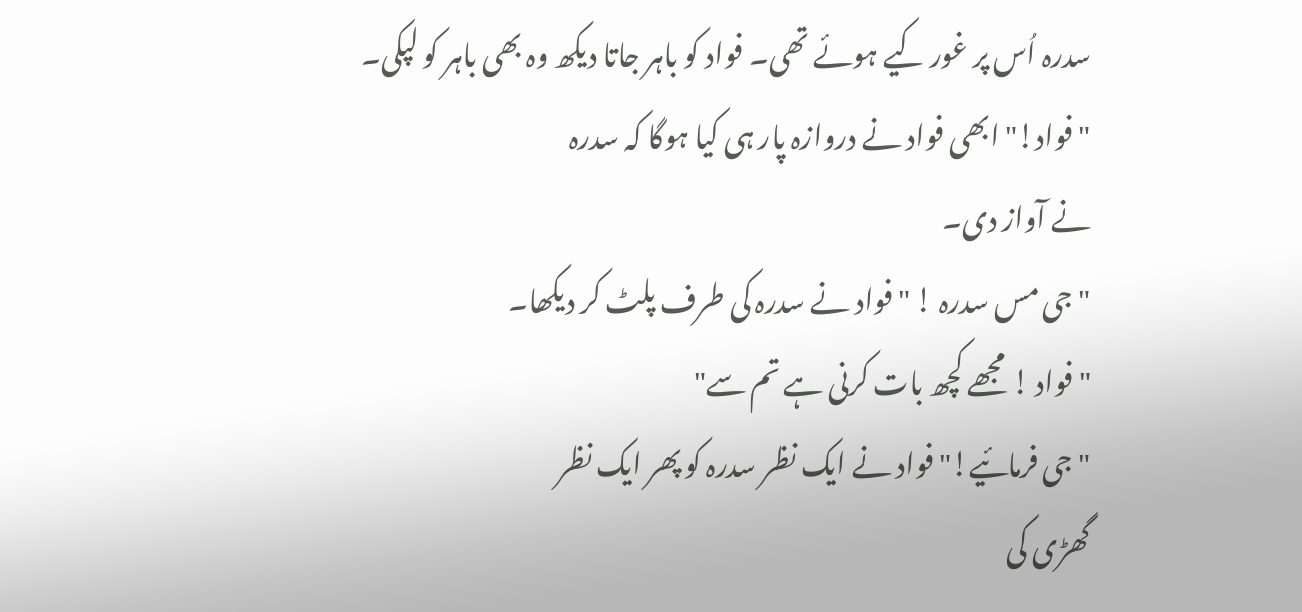سدرہ اُس پر غور کیے ہوئے تھی۔ فواد کو باہر جاتا دیکھ وہ بھی باہر کو لپکی۔
" فواد!" ابھی فواد نے دروازہ پار ہی کیا ہوگا کہ سدرہ
نے آواز دی۔
" جی مس سدرہ ! " فواد نے سدرہ کی طرف پلٹ کر دیکھا۔
" فواد ! مجھے کچھ بات کرنی ہے تم سے"
" جی فرمائیے!" فواد نے ایک نظر سدرہ کو پھر ایک نظر
گھڑی کی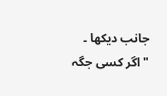جانب دیکھا ۔
" اگر کسی جگہ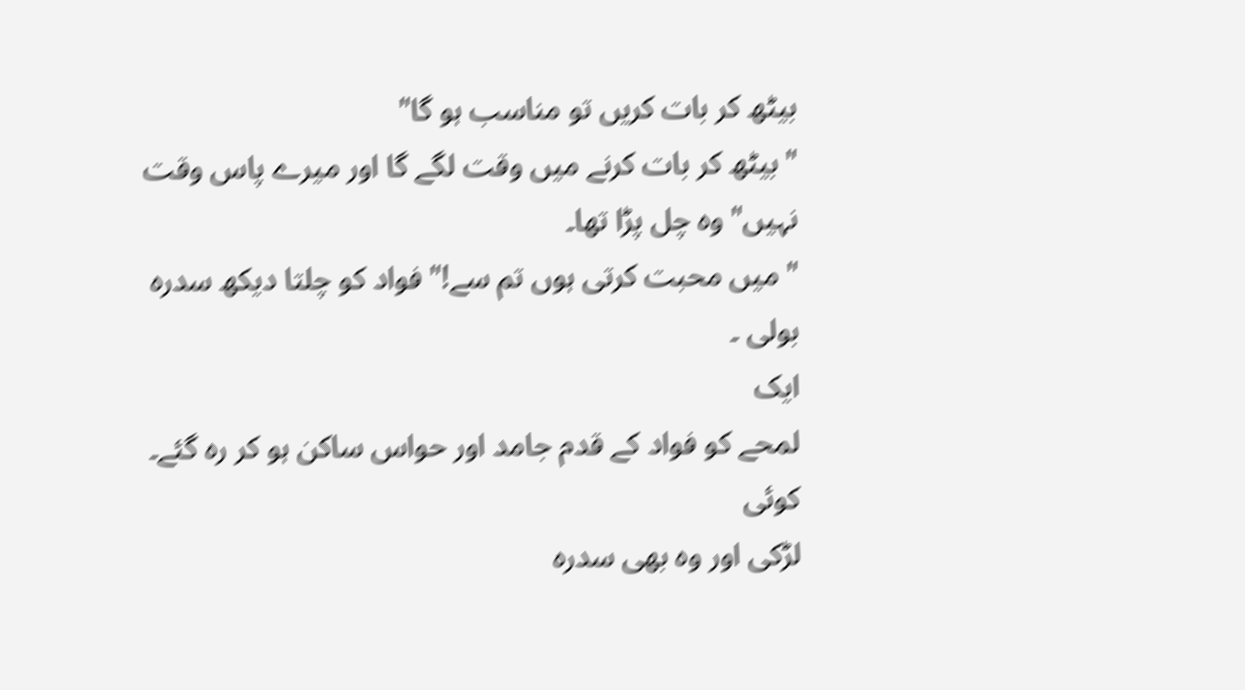بیٹھ کر بات کریں تو مناسب ہو گا"
" بیٹھ کر بات کرنے میں وقت لگے گا اور میرے پاس وقت
نہیں" وہ چل پڑا تھا۔
" میں محبت کرتی ہوں تم سے!" فواد کو چلتا دیکھ سدرہ
بولی ۔
ایک
لمحے کو فواد کے قدم جامد اور حواس ساکن ہو کر رہ گئے۔
کوئی
لڑکی اور وہ بھی سدرہ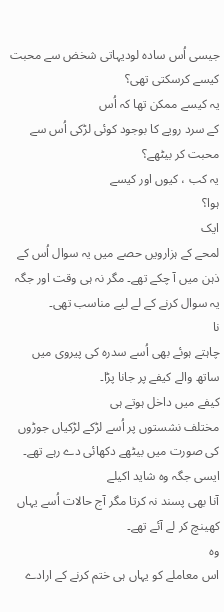جیسی اُس سادہ لودیہاتی شخض سے محبت کیسے کرسکتی تھی؟
یہ کیسے ممکن تھا کہ اُس
کے سرد رویے کا بوجود کوئی لڑکی اُس سے محبت کر بیٹھے؟
یہ کب ، کیوں اور کیسے
ہوا؟
ایک
لمحے کے ہزارویں حصے میں یہ سوال اُس کے ذہن میں آ چکے تھے۔ مگر نہ ہی وقت اور جگہ
یہ سوال کرنے کے لے لیے مناسب تھی۔
نا
چاہتے ہوئے بھی اُسے سدرہ کی پیروی میں ساتھ والے کیفے پر جانا پڑا۔
کیفے میں داخل ہوتے ہی
مختلف نشستوں پر اُسے لڑکے لڑکیاں جوڑوں کی صورت میں بیٹھے دکھائی دے رہے تھے۔
ایسی جگہ وہ شاید اکیلے
آنا بھی پسند نہ کرتا مگر آج حالات اُسے یہاں کھینچ کر لے آئے تھے۔
وہ
اس معاملے کو یہاں ہی ختم کرنے کے ارادے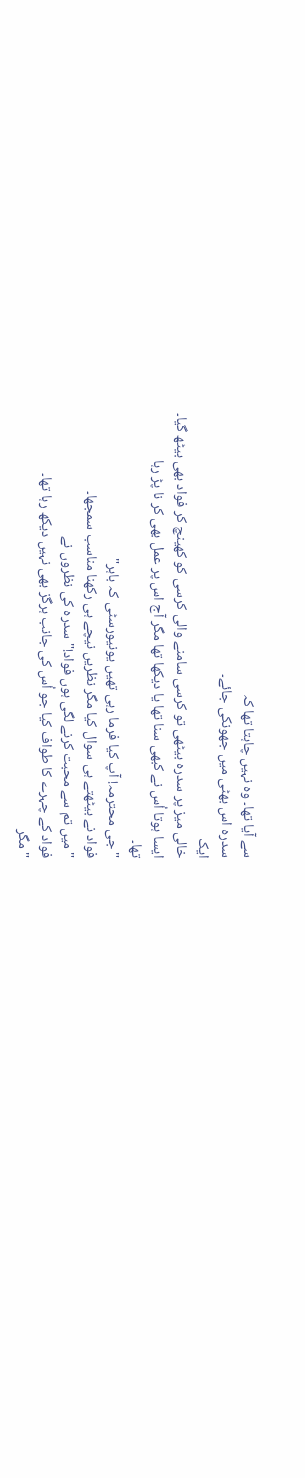سے آیا تھا۔ وہ نہیں چاہتا تھا کہ
سدرہ اس بھٹی میں جھونکی جائے۔
ایک
خالی میز پر سدرہ بیٹھی تو کرسی سامنے والی کرسی کو کھینچ کر فواد بھی بیٹھ گیا۔
ایسا ہوتا اُس نے کبھی سنا تھا یا دیکھا تھا مگر آج اس پر عمل بھی کر نا پڑ رہا
تھا۔
" جی محترمہ! آپ کیا فرما رہی تھیں یونیورسٹی کہ باہر"
فواد نے بیٹھتے ہی سوال کیا مگر نظریں نیچے ہی رکھنا مناسب سمجھا۔
" میں تم سے محبت کرنے لگی ہوں فواد!" سدرہ کی نظروں نے
فواد کے چہرے کا طواف کیا جو اُس کی جانب ہرگز بھی نہیں دیکھ رہا تھا۔
" مگر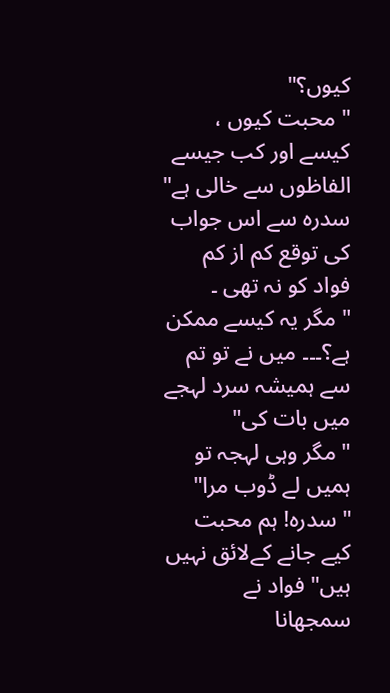کیوں؟"
" محبت کیوں ، کیسے اور کب جیسے الفاظوں سے خالی ہے"
سدرہ سے اس جواب کی توقع کم از کم فواد کو نہ تھی ۔
" مگر یہ کیسے ممکن ہے؟۔۔۔ میں نے تو تم سے ہمیشہ سرد لہجے میں بات کی"
" مگر وہی لہجہ تو ہمیں لے ڈوب مرا"
" سدرہ! ہم محبت کیے جانے کےلائق نہیں ہیں" فواد نے
سمجھانا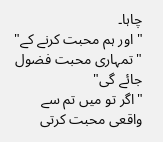چاہا۔
" اور ہم محبت کرنے کے"
" تمہاری محبت فضول جائے گی"
"اگر تو میں تم سے واقعی محبت کرتی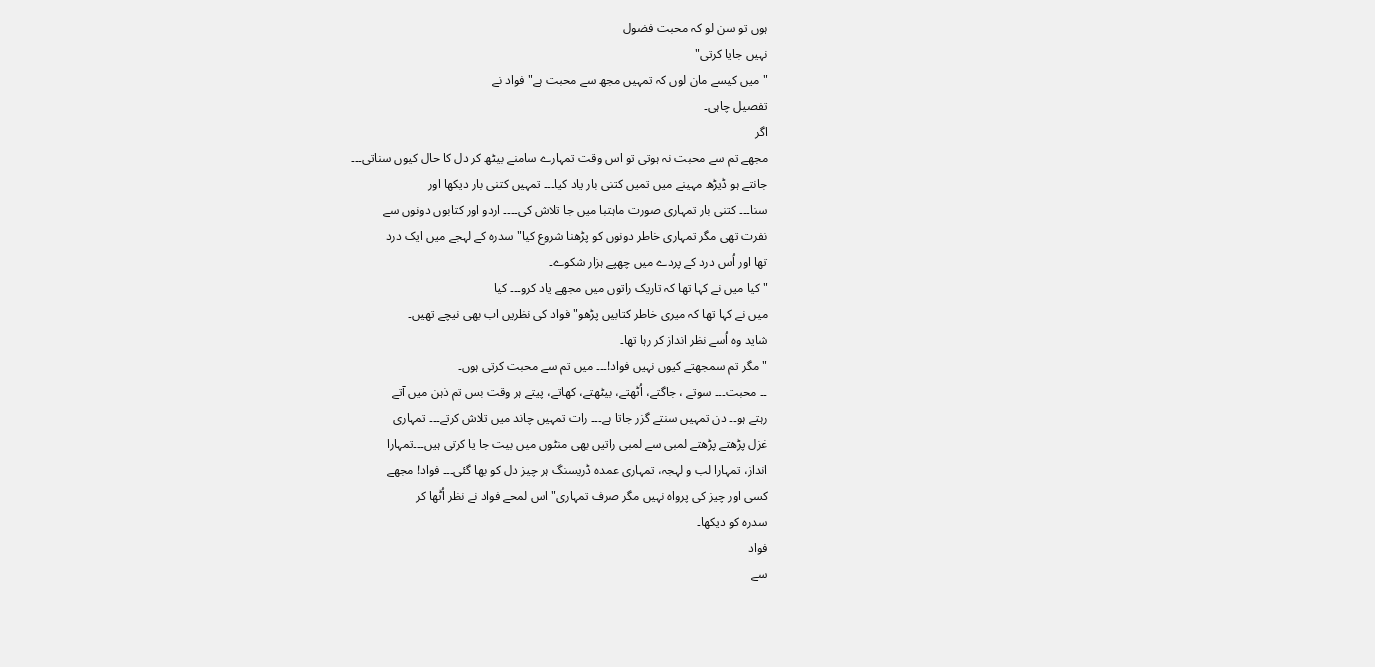ہوں تو سن لو کہ محبت فضول
نہیں جایا کرتی"
"میں کیسے مان لوں کہ تمہیں مجھ سے محبت ہے" فواد نے
تفصیل چاہی۔
اگر
مجھے تم سے محبت نہ ہوتی تو اس وقت تمہارے سامنے بیٹھ کر دل کا حال کیوں سناتی۔۔۔
جانتے ہو ڈیڑھ مہینے میں تمیں کتنی بار یاد کیا۔۔۔ تمہیں کتنی بار دیکھا اور
سنا۔۔۔ کتنی بار تمہاری صورت ماہتبا میں جا تلاش کی۔۔۔۔ اردو اور کتابوں دونوں سے
نفرت تھی مگر تمہاری خاطر دونوں کو پڑھنا شروع کیا" سدرہ کے لہجے میں ایک درد
تھا اور اُس درد کے پردے میں چھپے ہزار شکوے۔
" کیا میں نے کہا تھا کہ تاریک راتوں میں مجھے یاد کرو۔۔۔ کیا
میں نے کہا تھا کہ میری خاطر کتابیں پڑھو" فواد کی نظریں اب بھی نیچے تھیں۔
شاید وہ اُسے نظر انداز کر رہا تھا۔
"مگر تم سمجھتے کیوں نہیں فواد!۔۔۔ میں تم سے محبت کرتی ہوں۔
۔۔ محبت۔۔۔ سوتے ، جاگتے، اُٹھتے، بیٹھتے، کھاتے، پیتے ہر وقت بس تم ذہن میں آتے
رہتے ہو۔۔ دن تمہیں سنتے گزر جاتا ہے۔۔۔ رات تمہیں چاند میں تلاش کرتے۔۔۔ تمہاری
غزل پڑھتے پڑھتے لمبی سے لمبی راتیں بھی منٹوں میں بیت جا یا کرتی ہیں۔۔۔تمہارا
انداز، تمہارا لب و لہجہ، تمہاری عمدہ ڈریسنگ ہر چیز دل کو بھا گئی۔۔۔ فواد! مجھے
کسی اور چیز کی پرواہ نہیں مگر صرف تمہاری" اس لمحے فواد نے نظر اُٹھا کر
سدرہ کو دیکھا۔
فواد
سے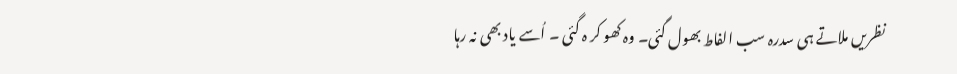نظریں ملاتے ہی سدرہ سب الفاط بھول گئی۔ وہ کھو کر ہ گئی ۔ اُسے یاد بھی نہ رہا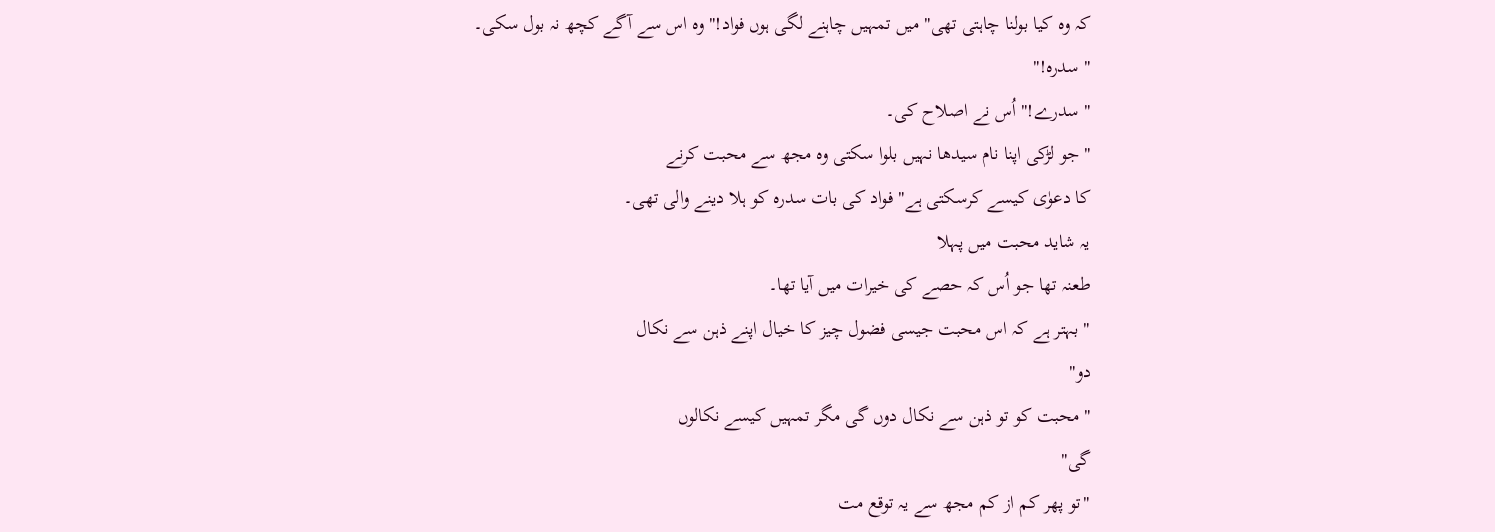کہ وہ کیا بولنا چاہتی تھی" میں تمہیں چاہنے لگی ہوں فواد!" وہ اس سے آگے کچھ نہ بول سکی۔
" سدرہ!"
" سدرے!" اُس نے اصلاح کی۔
" جو لڑکی اپنا نام سیدھا نہیں بلوا سکتی وہ مجھ سے محبت کرنے
کا دعوٰی کیسے کرسکتی ہے" فواد کی بات سدرہ کو ہلا دینے والی تھی۔
یہ شاید محبت میں پہلا
طعنہ تھا جو اُس کہ حصے کی خیرات میں آیا تھا۔
" بہتر ہے کہ اس محبت جیسی فضول چیز کا خیال اپنے ذہن سے نکال
دو"
" محبت کو تو ذہن سے نکال دوں گی مگر تمہیں کیسے نکالوں
گی"
"تو پھر کم از کم مجھ سے یہ توقع مت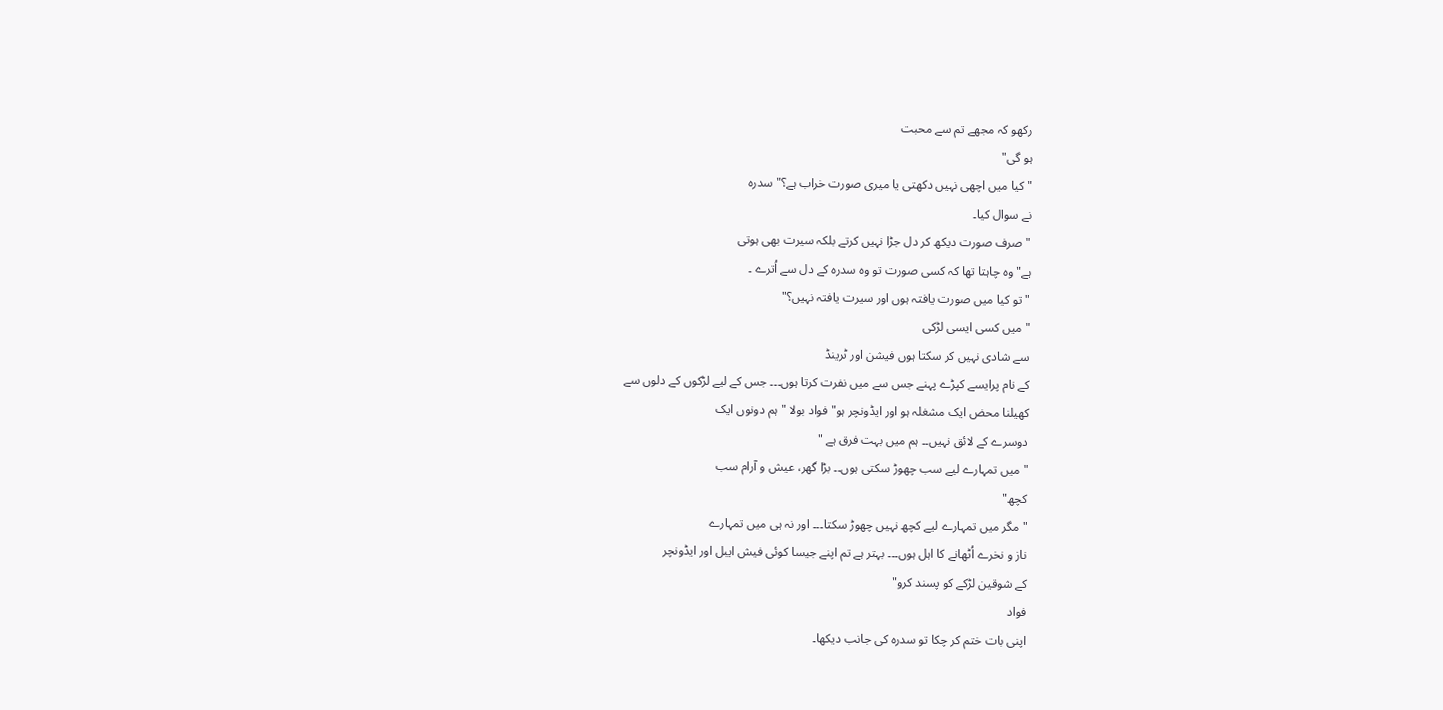رکھو کہ مجھے تم سے محبت
ہو گی"
" کیا میں اچھی نہیں دکھتی یا میری صورت خراب ہے؟" سدرہ
نے سوال کیا۔
" صرف صورت دیکھ کر دل جڑا نہیں کرتے بلکہ سیرت بھی ہوتی
ہے" وہ چاہتا تھا کہ کسی صورت تو وہ سدرہ کے دل سے اُترے ۔
" تو کیا میں صورت یافتہ ہوں اور سیرت یافتہ نہیں؟"
" میں کسی ایسی لڑکی
سے شادی نہیں کر سکتا ہوں فیشن اور ٹرینڈ
کے نام پرایسے کپڑے پہنے جس سے میں نفرت کرتا ہوں۔۔۔ جس کے لیے لڑکوں کے دلوں سے
کھیلنا محض ایک مشغلہ ہو اور ایڈونچر ہو" فواد بولا " ہم دونوں ایک
دوسرے کے لائق نہیں۔۔ ہم میں بہت فرق ہے "
" میں تمہارے لیے سب چھوڑ سکتی ہوں۔۔ بڑا گھر، عیش و آرام سب
کچھ"
" مگر میں تمہارے لیے کچھ نہیں چھوڑ سکتا۔۔۔ اور نہ ہی میں تمہارے
ناز و نخرے اُٹھانے کا اہل ہوں۔۔۔ بہتر ہے تم اپنے جیسا کوئی فیش ایبل اور ایڈونچر
کے شوقین لڑکے کو پسند کرو"
فواد
اپنی بات ختم کر چکا تو سدرہ کی جانب دیکھا۔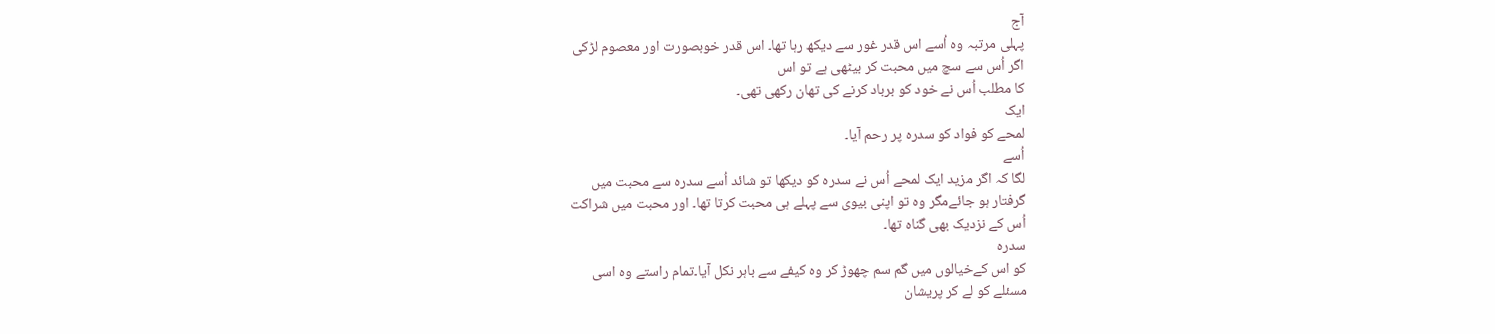آج
پہلی مرتبہ وہ اُسے اس قدر غور سے دیکھ رہا تھا۔ اس قدر خوبصورت اور معصوم لڑکی
اگر اُس سے سچ میں محبت کر بیٹھی ہے تو اس
کا مطلب اُس نے خود کو برباد کرنے کی تھان رکھی تھی۔
ایک
لمحے کو فواد کو سدرہ پر رحم آیا۔
اُسے
لگا کہ اگر مزید ایک لمحے اُس نے سدرہ کو دیکھا تو شائد اُسے سدرہ سے محبت میں
گرفتار ہو جائےمگر وہ تو اپنی بیوی سے پہلے ہی محبت کرتا تھا۔ اور محبت میں شراکت
اُس کے نزدیک بھی گناہ تھا۔
سدرہ
کو اس کےخیالوں میں گم سم چھوڑ کر وہ کیفے سے باہر نکل آیا۔تمام راستے وہ اسی
مسئلے کو لے کر پریشان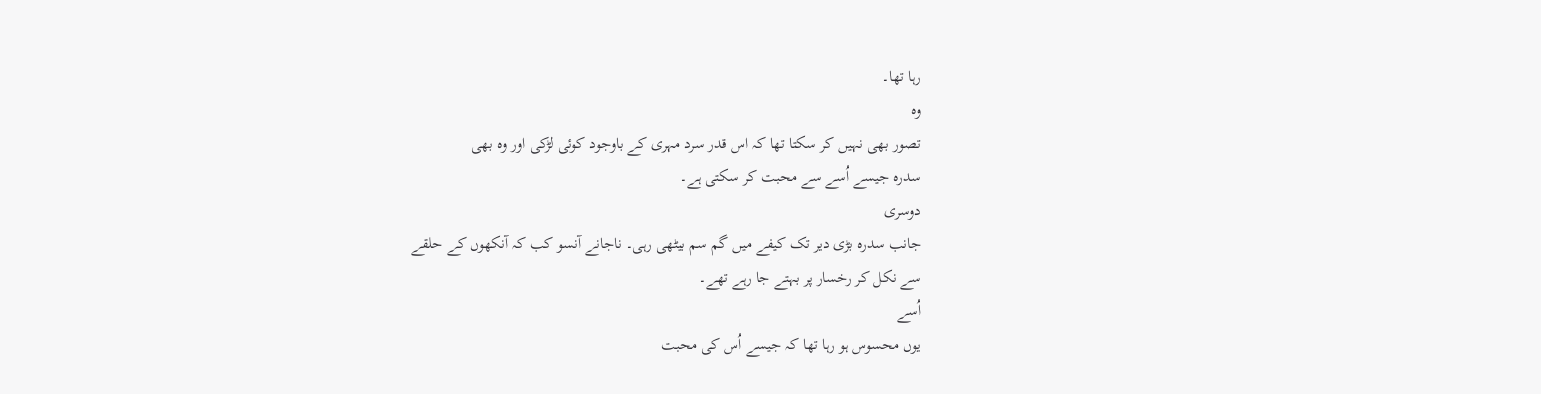رہا تھا۔
وہ
تصور بھی نہیں کر سکتا تھا کہ اس قدر سرد مہری کے باوجود کوئی لڑکی اور وہ بھی
سدرہ جیسے اُسے سے محبت کر سکتی ہے۔
دوسری
جانب سدرہ بڑی دیر تک کیفے میں گم سم بیٹھی رہی۔ ناجانے آنسو کب کہ آنکھوں کے حلقے
سے نکل کر رخسار پر بہتے جا رہے تھے۔
اُسے
یوں محسوس ہو رہا تھا کہ جیسے اُس کی محبت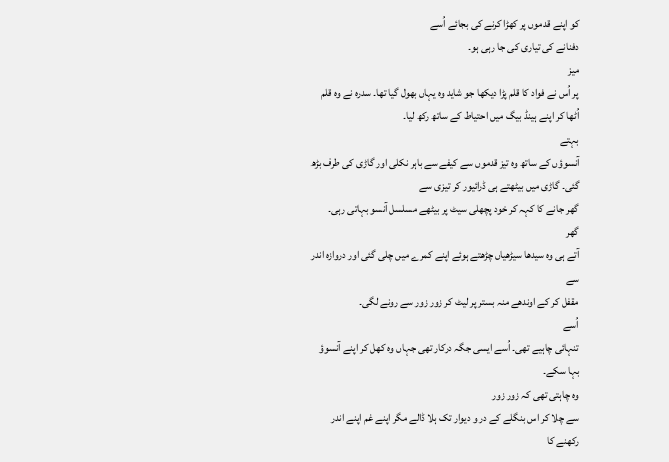کو اپنے قدموں پر کھڑا کرنے کی بجائے اُسے
دفنانے کی تیاری کی جا رہی ہو۔
میز
پر اُس نے فواد کا قلم پڑا دیکھا جو شاید وہ یہاں بھول گیا تھا۔ سدرہ نے وہ قلم
اُٹھا کر اپنے ہینڈ بیگ میں احتیاط کے ساتھ رکھ لیا۔
بہتے
آنسوؤں کے ساتھ وہ تیز قدموں سے کیفے سے باہر نکلی اور گاڑی کی طرف بڑھ گئی۔ گاڑی میں بیٹھتے ہی ڈرائیور کر تیزی سے
گھر جانے کا کہہ کر خود پچھلی سیٹ پر بیٹھے مسلسل آنسو بہاتی رہی۔
گھر
آتے ہی وہ سیدھا سیڑھیاں چڑھتے ہوئے اپنے کمرے میں چلی گئی اور دروازہ اندر سے
مقفل کر کے اوندھے منہ بستر پر لیٹ کر زور زور سے رونے لگی۔
اُسے
تنہائی چاہیے تھی۔ اُسے ایسی جگہ درکار تھی جہاں وہ کھل کر اپنے آنسوؤ بہا سکے۔
وہ چاہتی تھی کہ زور زور
سے چلا کر اس بنگلے کے در و دیوار تک ہلا ڈالے مگر اپنے غم اپنے اندر رکھنے کا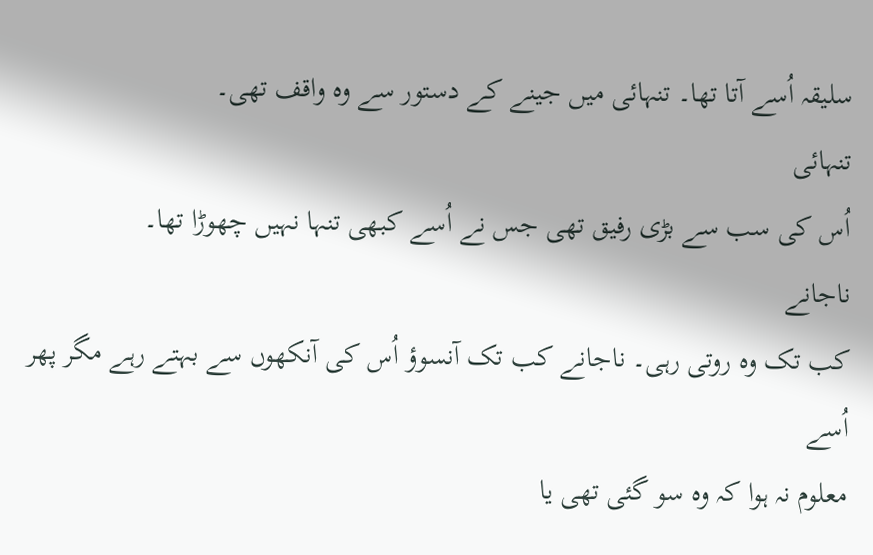سلیقہ اُسے آتا تھا۔ تنہائی میں جینے کے دستور سے وہ واقف تھی۔
تنہائی
اُس کی سب سے بڑی رفیق تھی جس نے اُسے کبھی تنہا نہیں چھوڑا تھا۔
ناجانے
کب تک وہ روتی رہی۔ ناجانے کب تک آنسوؤ اُس کی آنکھوں سے بہتے رہے مگر پھر اُسے
معلوم نہ ہوا کہ وہ سو گئی تھی یا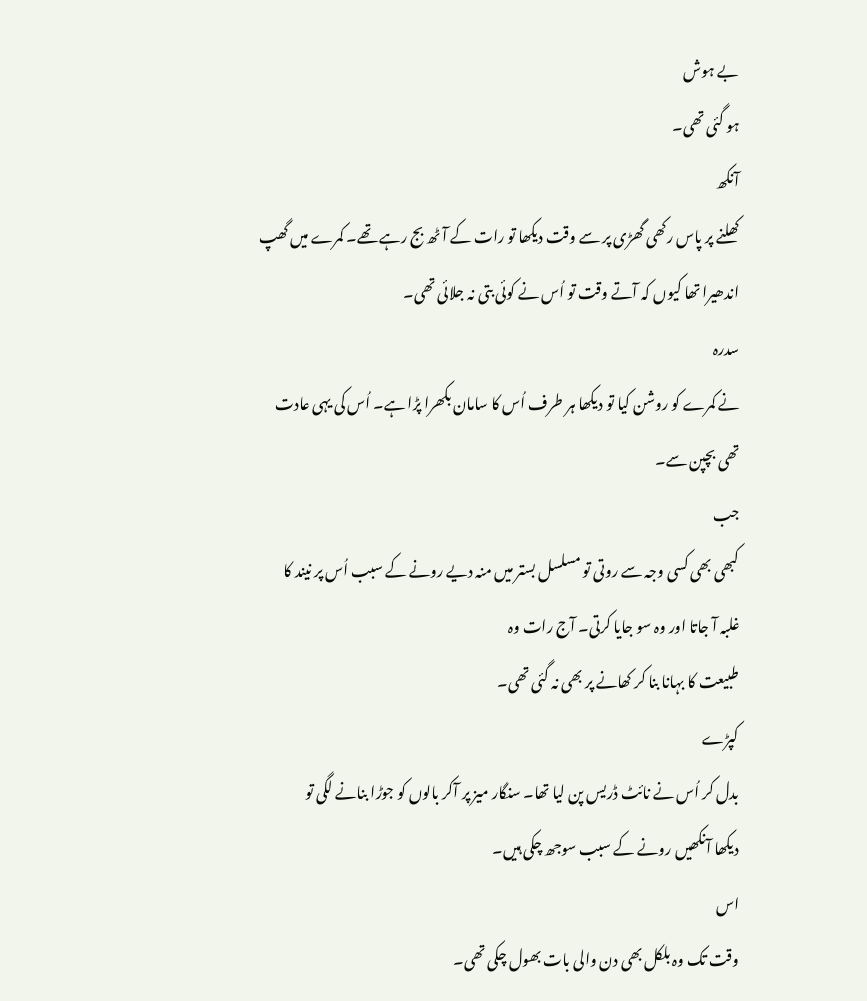بے ہوش
ہو گئی تھی۔
آنکھ
کھلنے پر پاس رکھی گھڑی پر سے وقت دیکھا تو رات کے آٹھ بج رہے تھے۔ کمرے میں گھپ
اندھیرا تھا کیوں کہ آتے وقت تو اُس نے کوئی بتی نہ جلائی تھی۔
سدرہ
نے کمرے کو روشن کیا تو دیکھا ہر طرف اُس کا سامان بکھرا پڑا ہے۔ اُس کی یہی عادت
تھی بچپن سے۔
جب
کبھی بھی کسی وجہ سے روتی تو مسلسل بستر میں منہ دیے رونے کے سبب اُس پر نیند کا
غلبہ آ جاتا اور وہ سو جایا کرتی۔ آج رات وہ
طبیعت کا بہانا بنا کر کھانے پر بھی نہ گئی تھی۔
کپڑے
بدل کر اُس نے نائٹ ڈریس پن لیا تھا۔ سنگار میز پر آکر بالوں کو جوڑا بنانے لگی تو
دیکھا آنکھیں رونے کے سبب سوجھ چکی ہیں۔
اس
وقت تک وہ بلکل بھی دن والی بات بھول چکی تھی۔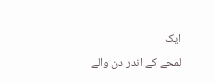ایک
لمحے کے اندر دن والے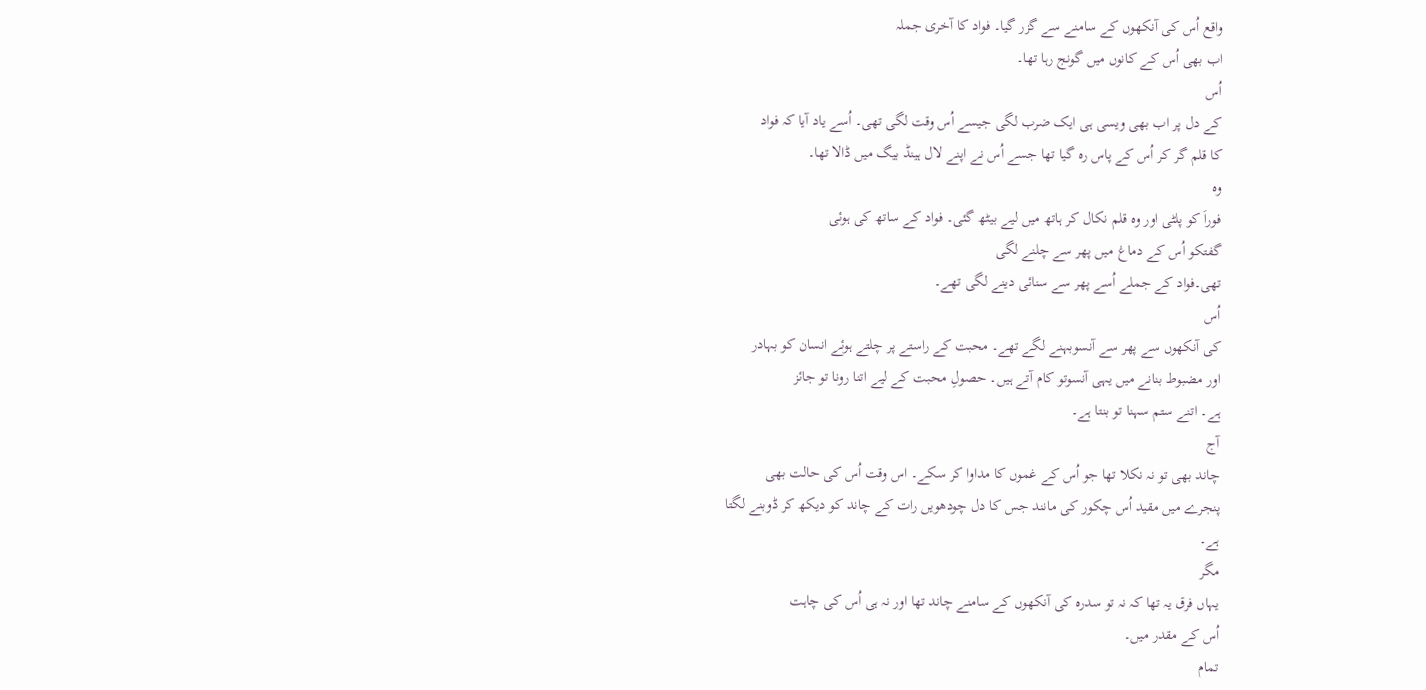واقع اُس کی آنکھوں کے سامنے سے گزر گیا۔ فواد کا آخری جملہ
اب بھی اُس کے کانوں میں گونج رہا تھا۔
اُس
کے دل پر اب بھی ویسی ہی ایک ضرب لگی جیسے اُس وقت لگی تھی۔ اُسے یاد آیا کہ فواد
کا قلم گر کر اُس کے پاس رہ گیا تھا جسے اُس نے اپنے لال ہینڈ بیگ میں ڈالا تھا۔
وہ
فوراَ کو پلٹی اور وہ قلم نکال کر ہاتھ میں لیے بیٹھ گئی۔ فواد کے ساتھ کی ہوئی
گفتکو اُس کے دماغ میں پھر سے چلنے لگی
تھی۔فواد کے جملے اُسے پھر سے سنائی دینے لگی تھے۔
اُس
کی آنکھوں سے پھر سے آنسوبہنے لگے تھے۔ محبت کے راستے پر چلتے ہوئے انسان کو بہادر
اور مضبوط بنانے میں یہی آنسوتو کام آتے ہیں۔ حصولِ محبت کے لیے اتنا رونا تو جائز
ہے۔ اتنے ستم سہنا تو بنتا ہے۔
آج
چاند بھی تو نہ نکلا تھا جو اُس کے غموں کا مداوا کر سکے۔ اس وقت اُس کی حالت بھی
پنجرے میں مقید اُس چکور کی مانند جس کا دل چودھویں رات کے چاند کو دیکھ کر ڈوبنے لگتا
ہے۔
مگر
یہاں فرق یہ تھا کہ نہ تو سدرہ کی آنکھوں کے سامنے چاند تھا اور نہ ہی اُس کی چاہت
اُس کے مقدر میں۔
تمام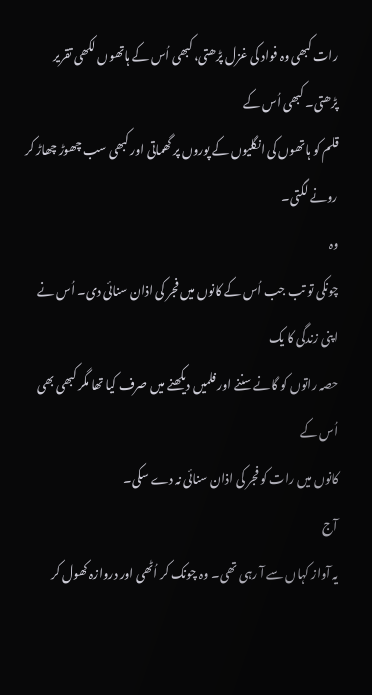رات کبھی وہ فواد کی غزل پڑھتی، کبھی اُس کے ہاتھوں لکھی تقریر پڑھتی۔ کبھی اُس کے
قلم کو ہاتھوں کی انگلیوں کے پوروں پر گھماتی اور کبھی سب چھوڑ چھاڑ کر رونے لگتی۔
وہ
چونکی تو تب جب اُس کے کانوں میں فجر کی اذان سنائی دی۔ اُس نے اپنی زندگی کا یک
حصہ راتوں کو گانے سننے اور فلمیں دیکھنے میں صرف کیا تھا مگر کبھی بھی اُس کے
کانوں میں رات کو فجر کی اذان سنائی نہ دے سکی۔
آج
یہ آواز کہاں سے آ رہی تھی۔ وہ چونک کر اُٹھی اور دروازہ کھول کر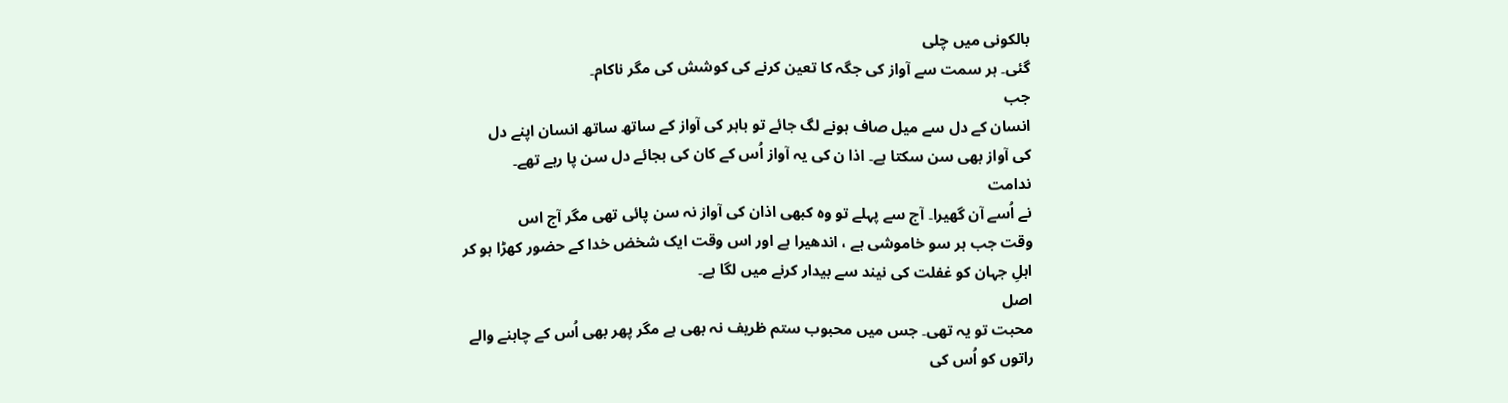بالکونی میں چلی
گئی۔ ہر سمت سے آواز کی جگہ کا تعین کرنے کی کوشش کی مگر ناکام۔
جب
انسان کے دل سے میل صاف ہونے لگ جائے تو باہر کی آواز کے ساتھ ساتھ انسان اپنے دل
کی آواز بھی سن سکتا ہے۔ اذا ن کی یہ آواز اُس کے کان کی بجائے دل سن پا رہے تھے۔
ندامت
نے اُسے آن گھیرا۔ آج سے پہلے تو وہ کبھی اذان کی آواز نہ سن پائی تھی مگر آج اس
وقت جب ہر سو خاموشی ہے ، اندھیرا ہے اور اس وقت ایک شخض خدا کے حضور کھڑا ہو کر
اہلِ جہان کو غفلت کی نیند سے بیدار کرنے میں لگا ہے۔
اصل
محبت تو یہ تھی۔ جس میں محبوب ستم ظریف نہ بھی ہے مگر پھر بھی اُس کے چاہنے والے
راتوں کو اُس کی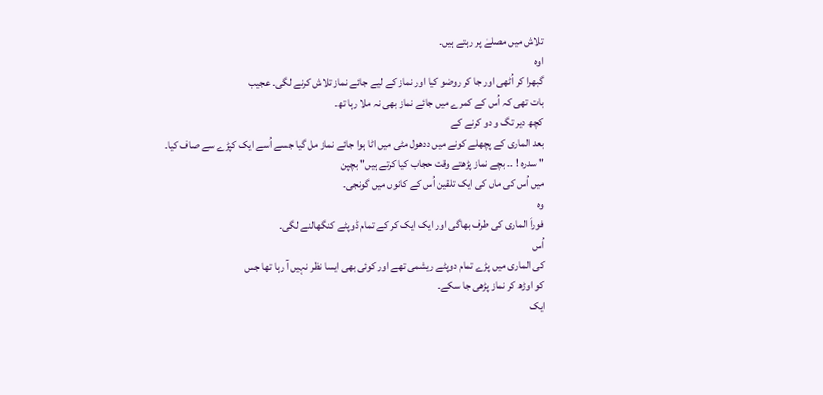تلاش میں مصلےٰ پر رہتے ہیں۔
اوہ
گبھرا کر اُٹھی اور جا کر روضو کیا اور نماز کے لیے جائے نماز تلاش کرنے لگی۔ عجیب
بات تھی کہ اُس کے کمرے میں جائے نماز بھی نہ ملا رہا تھ۔
کچھ دیر تگ و دو کرنے کے
بعد الماری کے پچھلے کونے میں ددھول مٹی میں اٹا ہوا جائے نماز مل گیا جسے اُسے ایک کپڑے سے صاف کیا۔
" سدرہ ! ۔۔ بچے نماز پڑھتے وقت حجاب کیا کرتے ہیں" بچپن
میں اُس کی ماں کی ایک تلقین اُس کے کانوں میں گونجی۔
وہ
فوراَ الماری کی طرف بھاگی اور ایک ایک کر کے تمام ڈوپٹے کنگھالنے لگی۔
اُس
کی الماری میں پڑے تمام دوپٹے ریشمی تھے اور کوئی بھی ایسا نظر نہیں آ رہا تھا جس
کو اوڑھ کر نماز پڑھی جا سکے۔
ایک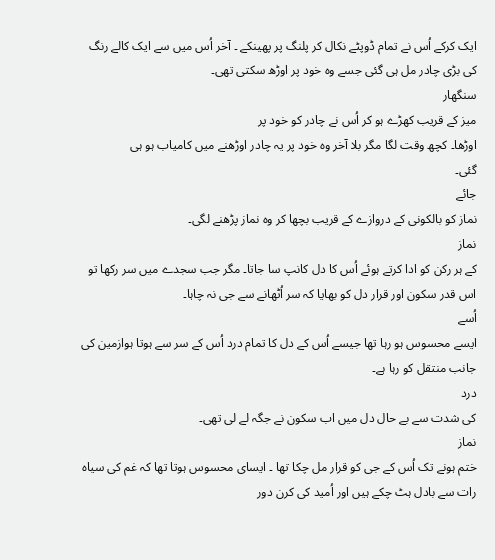ایک کرکے اُس نے تمام ڈوپٹے نکال کر پلنگ پر پھینکے ۔ آخر اُس میں سے ایک کالے رنگ
کی بڑی چادر مل ہی گئی جسے وہ خود پر اوڑھ سکتی تھی۔
سنگھار
میز کے قریب کھڑے ہو کر اُس نے چادر کو خود پر
اوڑھا۔ کچھ وقت لگا مگر بلا آخر وہ خود پر یہ چادر اوڑھنے میں کامیاب ہو ہی
گئی۔
جائے
نماز کو بالکونی کے دروازے کے قریب بچھا کر وہ نماز پڑھنے لگی۔
نماز
کے ہر رکن کو ادا کرتے ہوئے اُس کا دل کانپ سا جاتا۔ مگر جب سجدے میں سر رکھا تو
اس قدر سکون اور قرار دل کو بھایا کہ سر اُٹھانے سے جی نہ چاہا۔
اُسے
ایسے محسوس ہو رہا تھا جیسے اُس کے دل کا تمام درد اُس کے سر سے ہوتا ہوازمین کی
جانب منتقل کو رہا ہے۔
درد
کی شدت سے بے حال دل میں اب سکون نے جگہ لے لی تھی۔
نماز
ختم ہونے تک اُس کے جی کو قرار مل چکا تھا ۔ ایسای محسوس ہوتا تھا کہ غم کی سیاہ
رات سے بادل ہٹ چکے ہیں اور اُمید کی کرن دور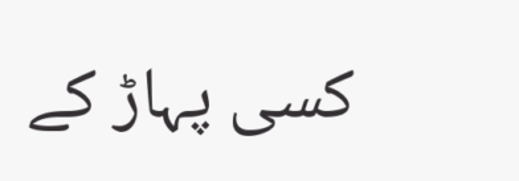کسی پہاڑ کے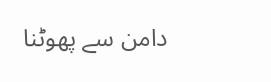دامن سے پھوٹنا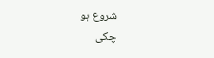شروع ہو
چکی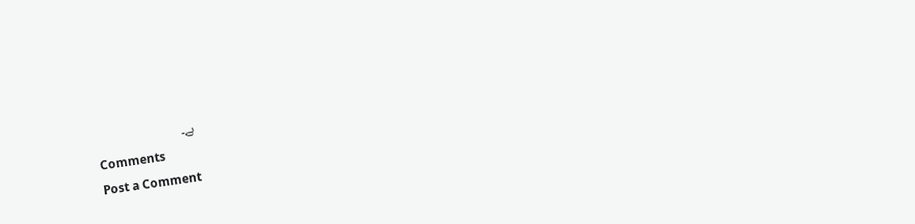ہے۔
Comments
Post a Comment